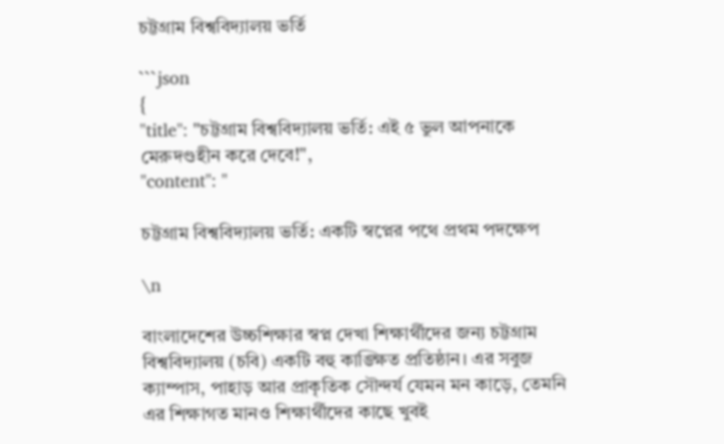চট্টগ্রাম বিশ্ববিদ্যালয় ভর্তি

```json
{
"title": "চট্টগ্রাম বিশ্ববিদ্যালয় ভর্তি: এই ৫ ভুল আপনাকে মেরুদণ্ডহীন করে দেবে!",
"content": "

চট্টগ্রাম বিশ্ববিদ্যালয় ভর্তি: একটি স্বপ্নের পথে প্রথম পদক্ষেপ

\n

বাংলাদেশের উচ্চশিক্ষার স্বপ্ন দেখা শিক্ষার্থীদের জন্য চট্টগ্রাম বিশ্ববিদ্যালয় (চবি) একটি বহু কাঙ্ক্ষিত প্রতিষ্ঠান। এর সবুজ ক্যাম্পাস, পাহাড় আর প্রাকৃতিক সৌন্দর্য যেমন মন কাড়ে, তেমনি এর শিক্ষাগত মানও শিক্ষার্থীদের কাছে খুবই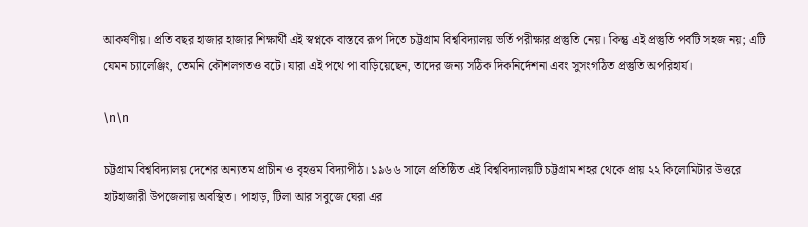আকর্ষণীয়। প্রতি বছর হাজার হাজার শিক্ষার্থী এই স্বপ্নকে বাস্তবে রূপ দিতে চট্টগ্রাম বিশ্ববিদ্যালয় ভর্তি পরীক্ষার প্রস্তুতি নেয়। কিন্তু এই প্রস্তুতি পর্বটি সহজ নয়; এটি যেমন চ্যালেঞ্জিং, তেমনি কৌশলগতও বটে। যারা এই পথে পা বাড়িয়েছেন, তাদের জন্য সঠিক দিকনির্দেশনা এবং সুসংগঠিত প্রস্তুতি অপরিহার্য।

\n\n

চট্টগ্রাম বিশ্ববিদ্যালয় দেশের অন্যতম প্রাচীন ও বৃহত্তম বিদ্যাপীঠ। ১৯৬৬ সালে প্রতিষ্ঠিত এই বিশ্ববিদ্যালয়টি চট্টগ্রাম শহর থেকে প্রায় ২২ কিলোমিটার উত্তরে হাটহাজারী উপজেলায় অবস্থিত। পাহাড়, টিলা আর সবুজে ঘেরা এর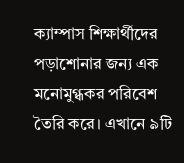ক্যাম্পাস শিক্ষার্থীদের পড়াশোনার জন্য এক মনোমুগ্ধকর পরিবেশ তৈরি করে। এখানে ৯টি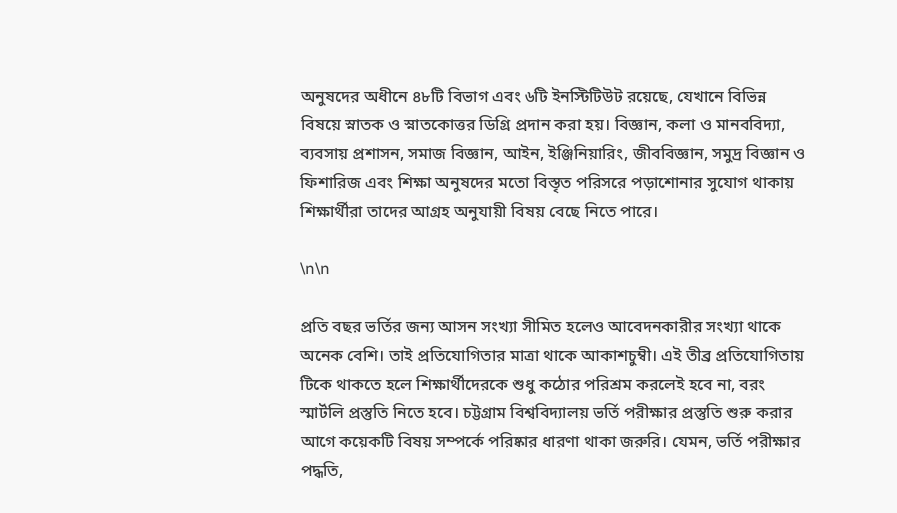অনুষদের অধীনে ৪৮টি বিভাগ এবং ৬টি ইনস্টিটিউট রয়েছে, যেখানে বিভিন্ন বিষয়ে স্নাতক ও স্নাতকোত্তর ডিগ্রি প্রদান করা হয়। বিজ্ঞান, কলা ও মানববিদ্যা, ব্যবসায় প্রশাসন, সমাজ বিজ্ঞান, আইন, ইঞ্জিনিয়ারিং, জীববিজ্ঞান, সমুদ্র বিজ্ঞান ও ফিশারিজ এবং শিক্ষা অনুষদের মতো বিস্তৃত পরিসরে পড়াশোনার সুযোগ থাকায় শিক্ষার্থীরা তাদের আগ্রহ অনুযায়ী বিষয় বেছে নিতে পারে।

\n\n

প্রতি বছর ভর্তির জন্য আসন সংখ্যা সীমিত হলেও আবেদনকারীর সংখ্যা থাকে অনেক বেশি। তাই প্রতিযোগিতার মাত্রা থাকে আকাশচুম্বী। এই তীব্র প্রতিযোগিতায় টিকে থাকতে হলে শিক্ষার্থীদেরকে শুধু কঠোর পরিশ্রম করলেই হবে না, বরং স্মার্টলি প্রস্তুতি নিতে হবে। চট্টগ্রাম বিশ্ববিদ্যালয় ভর্তি পরীক্ষার প্রস্তুতি শুরু করার আগে কয়েকটি বিষয় সম্পর্কে পরিষ্কার ধারণা থাকা জরুরি। যেমন, ভর্তি পরীক্ষার পদ্ধতি,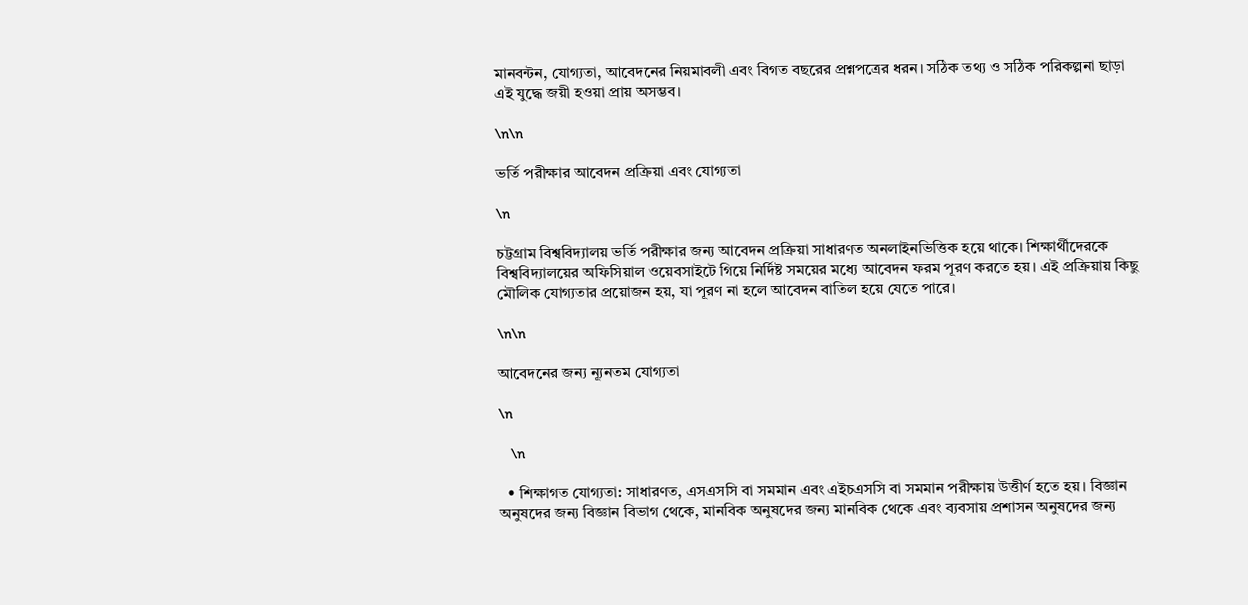মানবন্টন, যোগ্যতা, আবেদনের নিয়মাবলী এবং বিগত বছরের প্রশ্নপত্রের ধরন। সঠিক তথ্য ও সঠিক পরিকল্পনা ছাড়া এই যুদ্ধে জয়ী হওয়া প্রায় অসম্ভব।

\n\n

ভর্তি পরীক্ষার আবেদন প্রক্রিয়া এবং যোগ্যতা

\n

চট্টগ্রাম বিশ্ববিদ্যালয় ভর্তি পরীক্ষার জন্য আবেদন প্রক্রিয়া সাধারণত অনলাইনভিত্তিক হয়ে থাকে। শিক্ষার্থীদেরকে বিশ্ববিদ্যালয়ের অফিসিয়াল ওয়েবসাইটে গিয়ে নির্দিষ্ট সময়ের মধ্যে আবেদন ফরম পূরণ করতে হয়। এই প্রক্রিয়ায় কিছু মৌলিক যোগ্যতার প্রয়োজন হয়, যা পূরণ না হলে আবেদন বাতিল হয়ে যেতে পারে।

\n\n

আবেদনের জন্য ন্যূনতম যোগ্যতা

\n

    \n

  • শিক্ষাগত যোগ্যতা: সাধারণত, এসএসসি বা সমমান এবং এইচএসসি বা সমমান পরীক্ষায় উত্তীর্ণ হতে হয়। বিজ্ঞান অনুষদের জন্য বিজ্ঞান বিভাগ থেকে, মানবিক অনুষদের জন্য মানবিক থেকে এবং ব্যবসায় প্রশাসন অনুষদের জন্য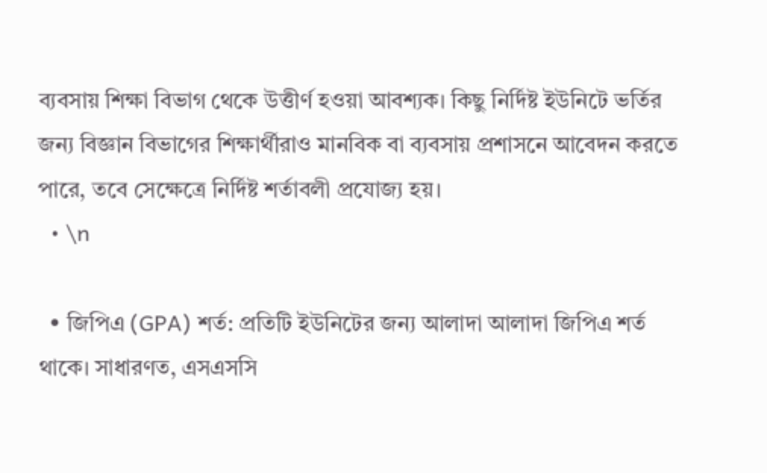ব্যবসায় শিক্ষা বিভাগ থেকে উত্তীর্ণ হওয়া আবশ্যক। কিছু নির্দিষ্ট ইউনিটে ভর্তির জন্য বিজ্ঞান বিভাগের শিক্ষার্থীরাও মানবিক বা ব্যবসায় প্রশাসনে আবেদন করতে পারে, তবে সেক্ষেত্রে নির্দিষ্ট শর্তাবলী প্রযোজ্য হয়।
  • \n

  • জিপিএ (GPA) শর্ত: প্রতিটি ইউনিটের জন্য আলাদা আলাদা জিপিএ শর্ত থাকে। সাধারণত, এসএসসি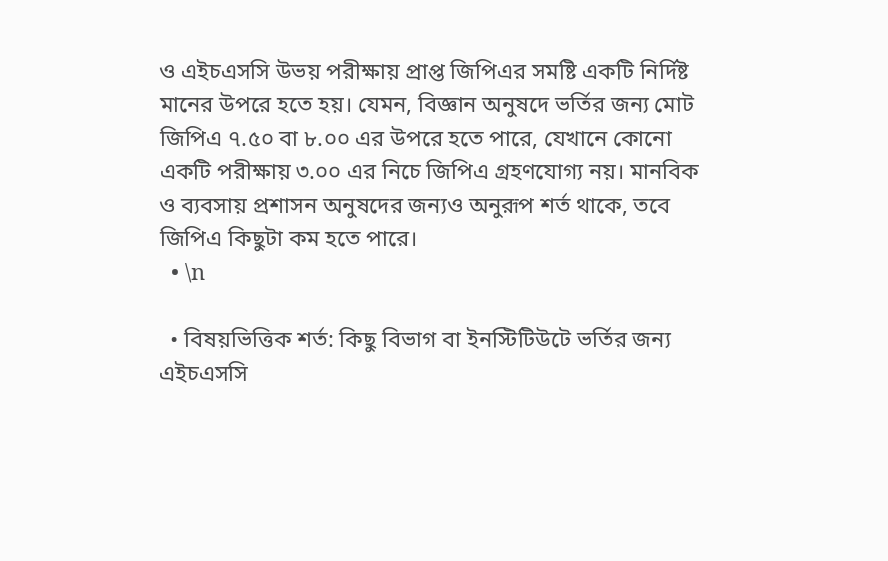ও এইচএসসি উভয় পরীক্ষায় প্রাপ্ত জিপিএর সমষ্টি একটি নির্দিষ্ট মানের উপরে হতে হয়। যেমন, বিজ্ঞান অনুষদে ভর্তির জন্য মোট জিপিএ ৭.৫০ বা ৮.০০ এর উপরে হতে পারে, যেখানে কোনো একটি পরীক্ষায় ৩.০০ এর নিচে জিপিএ গ্রহণযোগ্য নয়। মানবিক ও ব্যবসায় প্রশাসন অনুষদের জন্যও অনুরূপ শর্ত থাকে, তবে জিপিএ কিছুটা কম হতে পারে।
  • \n

  • বিষয়ভিত্তিক শর্ত: কিছু বিভাগ বা ইনস্টিটিউটে ভর্তির জন্য এইচএসসি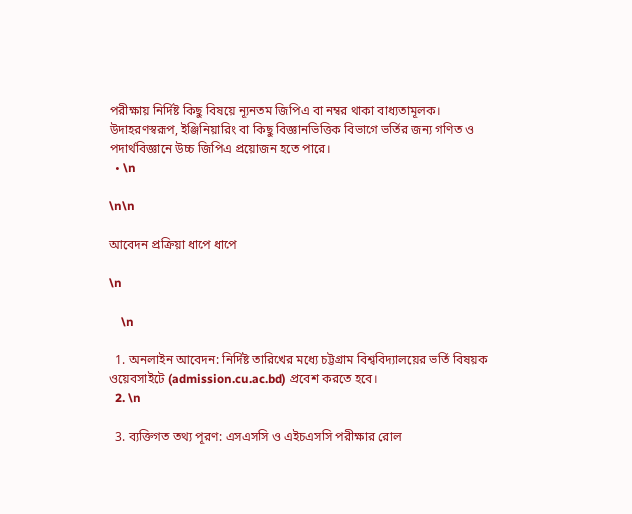পরীক্ষায় নির্দিষ্ট কিছু বিষয়ে ন্যূনতম জিপিএ বা নম্বর থাকা বাধ্যতামূলক। উদাহরণস্বরূপ, ইঞ্জিনিয়ারিং বা কিছু বিজ্ঞানভিত্তিক বিভাগে ভর্তির জন্য গণিত ও পদার্থবিজ্ঞানে উচ্চ জিপিএ প্রয়োজন হতে পারে।
  • \n

\n\n

আবেদন প্রক্রিয়া ধাপে ধাপে

\n

    \n

  1. অনলাইন আবেদন: নির্দিষ্ট তারিখের মধ্যে চট্টগ্রাম বিশ্ববিদ্যালয়ের ভর্তি বিষয়ক ওয়েবসাইটে (admission.cu.ac.bd) প্রবেশ করতে হবে।
  2. \n

  3. ব্যক্তিগত তথ্য পূরণ: এসএসসি ও এইচএসসি পরীক্ষার রোল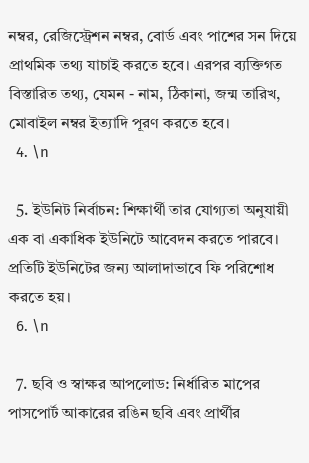নম্বর, রেজিস্ট্রেশন নম্বর, বোর্ড এবং পাশের সন দিয়ে প্রাথমিক তথ্য যাচাই করতে হবে। এরপর ব্যক্তিগত বিস্তারিত তথ্য, যেমন - নাম, ঠিকানা, জন্ম তারিখ, মোবাইল নম্বর ইত্যাদি পূরণ করতে হবে।
  4. \n

  5. ইউনিট নির্বাচন: শিক্ষার্থী তার যোগ্যতা অনুযায়ী এক বা একাধিক ইউনিটে আবেদন করতে পারবে। প্রতিটি ইউনিটের জন্য আলাদাভাবে ফি পরিশোধ করতে হয়।
  6. \n

  7. ছবি ও স্বাক্ষর আপলোড: নির্ধারিত মাপের পাসপোর্ট আকারের রঙিন ছবি এবং প্রার্থীর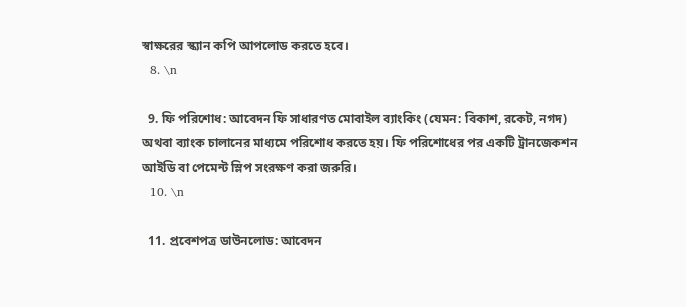স্বাক্ষরের স্ক্যান কপি আপলোড করতে হবে।
  8. \n

  9. ফি পরিশোধ: আবেদন ফি সাধারণত মোবাইল ব্যাংকিং (যেমন: বিকাশ, রকেট, নগদ) অথবা ব্যাংক চালানের মাধ্যমে পরিশোধ করতে হয়। ফি পরিশোধের পর একটি ট্রানজেকশন আইডি বা পেমেন্ট স্লিপ সংরক্ষণ করা জরুরি।
  10. \n

  11. প্রবেশপত্র ডাউনলোড: আবেদন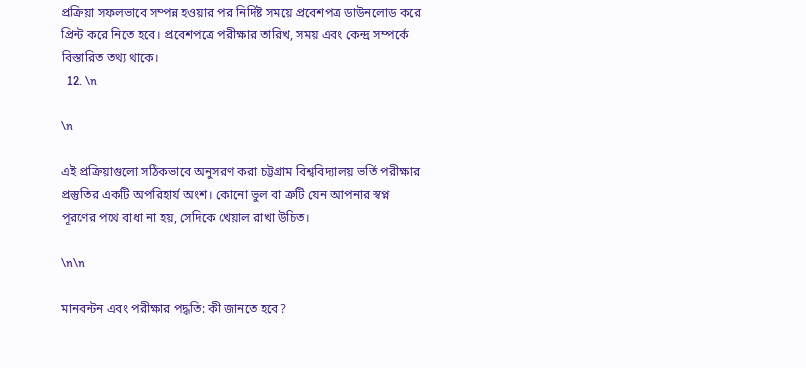প্রক্রিয়া সফলভাবে সম্পন্ন হওয়ার পর নির্দিষ্ট সময়ে প্রবেশপত্র ডাউনলোড করে প্রিন্ট করে নিতে হবে। প্রবেশপত্রে পরীক্ষার তারিখ, সময় এবং কেন্দ্র সম্পর্কে বিস্তারিত তথ্য থাকে।
  12. \n

\n

এই প্রক্রিয়াগুলো সঠিকভাবে অনুসরণ করা চট্টগ্রাম বিশ্ববিদ্যালয় ভর্তি পরীক্ষার প্রস্তুতির একটি অপরিহার্য অংশ। কোনো ভুল বা ত্রুটি যেন আপনার স্বপ্ন পূরণের পথে বাধা না হয়, সেদিকে খেয়াল রাখা উচিত।

\n\n

মানবন্টন এবং পরীক্ষার পদ্ধতি: কী জানতে হবে?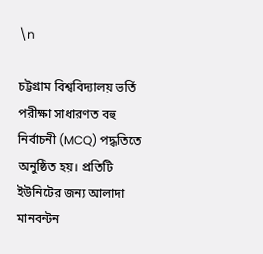\n

চট্টগ্রাম বিশ্ববিদ্যালয় ভর্তি পরীক্ষা সাধারণত বহু নির্বাচনী (MCQ) পদ্ধতিতে অনুষ্ঠিত হয়। প্রতিটি ইউনিটের জন্য আলাদা মানবন্টন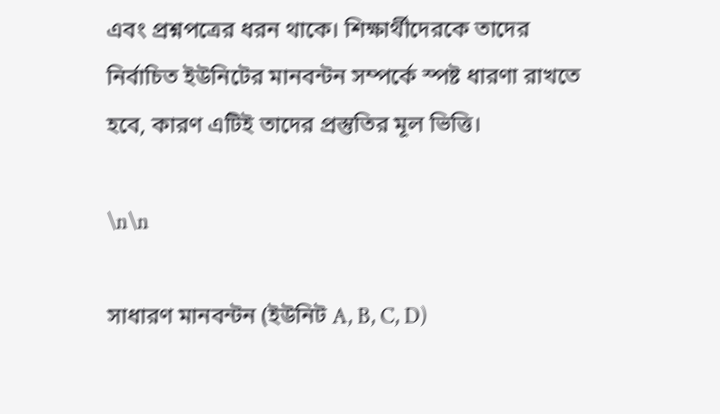এবং প্রশ্নপত্রের ধরন থাকে। শিক্ষার্থীদেরকে তাদের নির্বাচিত ইউনিটের মানবন্টন সম্পর্কে স্পষ্ট ধারণা রাখতে হবে, কারণ এটিই তাদের প্রস্তুতির মূল ভিত্তি।

\n\n

সাধারণ মানবন্টন (ইউনিট A, B, C, D)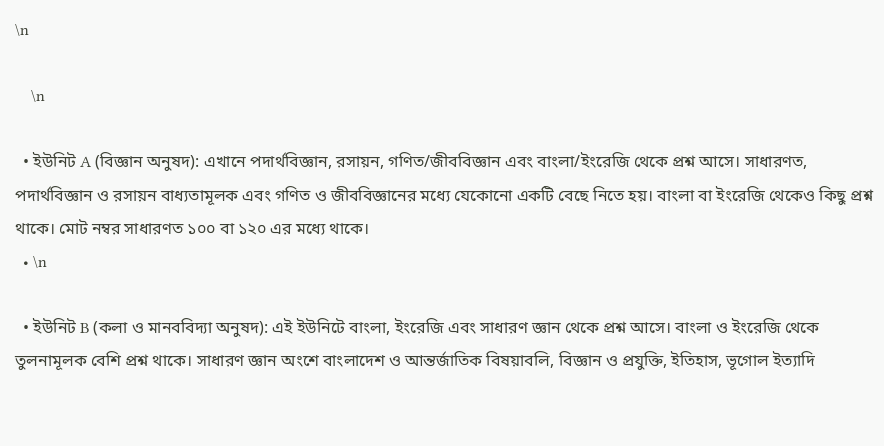\n

    \n

  • ইউনিট A (বিজ্ঞান অনুষদ): এখানে পদার্থবিজ্ঞান, রসায়ন, গণিত/জীববিজ্ঞান এবং বাংলা/ইংরেজি থেকে প্রশ্ন আসে। সাধারণত, পদার্থবিজ্ঞান ও রসায়ন বাধ্যতামূলক এবং গণিত ও জীববিজ্ঞানের মধ্যে যেকোনো একটি বেছে নিতে হয়। বাংলা বা ইংরেজি থেকেও কিছু প্রশ্ন থাকে। মোট নম্বর সাধারণত ১০০ বা ১২০ এর মধ্যে থাকে।
  • \n

  • ইউনিট B (কলা ও মানববিদ্যা অনুষদ): এই ইউনিটে বাংলা, ইংরেজি এবং সাধারণ জ্ঞান থেকে প্রশ্ন আসে। বাংলা ও ইংরেজি থেকে তুলনামূলক বেশি প্রশ্ন থাকে। সাধারণ জ্ঞান অংশে বাংলাদেশ ও আন্তর্জাতিক বিষয়াবলি, বিজ্ঞান ও প্রযুক্তি, ইতিহাস, ভূগোল ইত্যাদি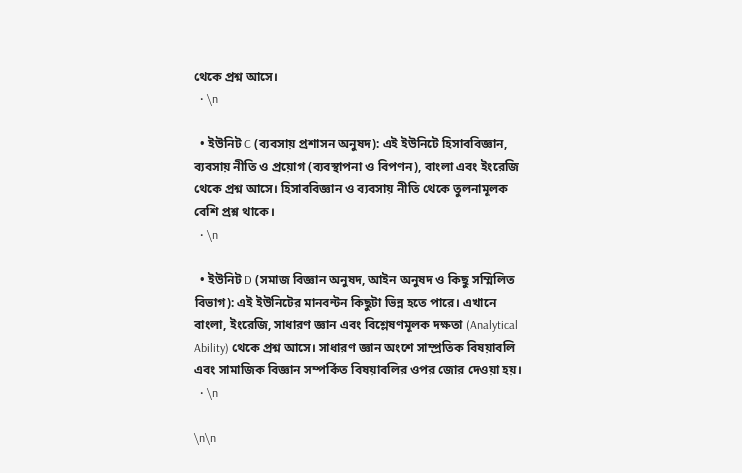থেকে প্রশ্ন আসে।
  • \n

  • ইউনিট C (ব্যবসায় প্রশাসন অনুষদ): এই ইউনিটে হিসাববিজ্ঞান, ব্যবসায় নীতি ও প্রয়োগ (ব্যবস্থাপনা ও বিপণন), বাংলা এবং ইংরেজি থেকে প্রশ্ন আসে। হিসাববিজ্ঞান ও ব্যবসায় নীতি থেকে তুলনামূলক বেশি প্রশ্ন থাকে।
  • \n

  • ইউনিট D (সমাজ বিজ্ঞান অনুষদ, আইন অনুষদ ও কিছু সম্মিলিত বিভাগ): এই ইউনিটের মানবন্টন কিছুটা ভিন্ন হতে পারে। এখানে বাংলা, ইংরেজি, সাধারণ জ্ঞান এবং বিশ্লেষণমূলক দক্ষতা (Analytical Ability) থেকে প্রশ্ন আসে। সাধারণ জ্ঞান অংশে সাম্প্রতিক বিষয়াবলি এবং সামাজিক বিজ্ঞান সম্পর্কিত বিষয়াবলির ওপর জোর দেওয়া হয়।
  • \n

\n\n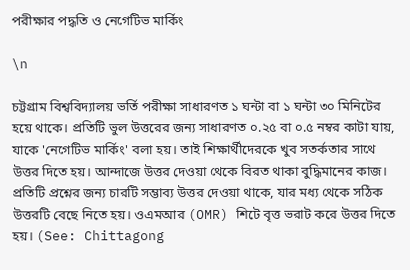পরীক্ষার পদ্ধতি ও নেগেটিভ মার্কিং

\n

চট্টগ্রাম বিশ্ববিদ্যালয় ভর্তি পরীক্ষা সাধারণত ১ ঘন্টা বা ১ ঘন্টা ৩০ মিনিটের হয়ে থাকে। প্রতিটি ভুল উত্তরের জন্য সাধারণত ০.২৫ বা ০.৫ নম্বর কাটা যায়, যাকে 'নেগেটিভ মার্কিং' বলা হয়। তাই শিক্ষার্থীদেরকে খুব সতর্কতার সাথে উত্তর দিতে হয়। আন্দাজে উত্তর দেওয়া থেকে বিরত থাকা বুদ্ধিমানের কাজ। প্রতিটি প্রশ্নের জন্য চারটি সম্ভাব্য উত্তর দেওয়া থাকে, যার মধ্য থেকে সঠিক উত্তরটি বেছে নিতে হয়। ওএমআর (OMR) শিটে বৃত্ত ভরাট করে উত্তর দিতে হয়। (See: Chittagong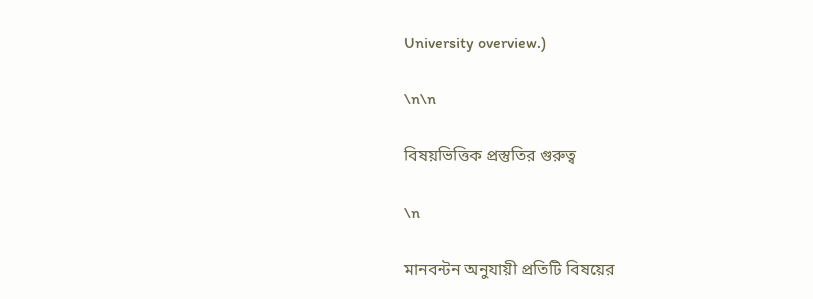University overview.)

\n\n

বিষয়ভিত্তিক প্রস্তুতির গুরুত্ব

\n

মানবন্টন অনুযায়ী প্রতিটি বিষয়ের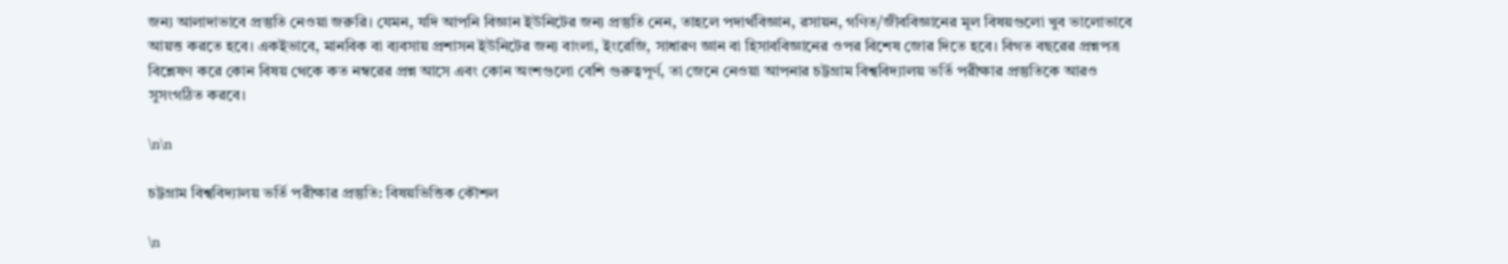জন্য আলাদাভাবে প্রস্তুতি নেওয়া জরুরি। যেমন, যদি আপনি বিজ্ঞান ইউনিটের জন্য প্রস্তুতি নেন, তাহলে পদার্থবিজ্ঞান, রসায়ন, গণিত/জীববিজ্ঞানের মূল বিষয়গুলো খুব ভালোভাবে আয়ত্ত করতে হবে। একইভাবে, মানবিক বা ব্যবসায় প্রশাসন ইউনিটের জন্য বাংলা, ইংরেজি, সাধারণ জ্ঞান বা হিসাববিজ্ঞানের ওপর বিশেষ জোর দিতে হবে। বিগত বছরের প্রশ্নপত্র বিশ্লেষণ করে কোন বিষয় থেকে কত নম্বরের প্রশ্ন আসে এবং কোন অংশগুলো বেশি গুরুত্বপূর্ণ, তা জেনে নেওয়া আপনার চট্টগ্রাম বিশ্ববিদ্যালয় ভর্তি পরীক্ষার প্রস্তুতিকে আরও সুসংগঠিত করবে।

\n\n

চট্টগ্রাম বিশ্ববিদ্যালয় ভর্তি পরীক্ষার প্রস্তুতি: বিষয়ভিত্তিক কৌশল

\n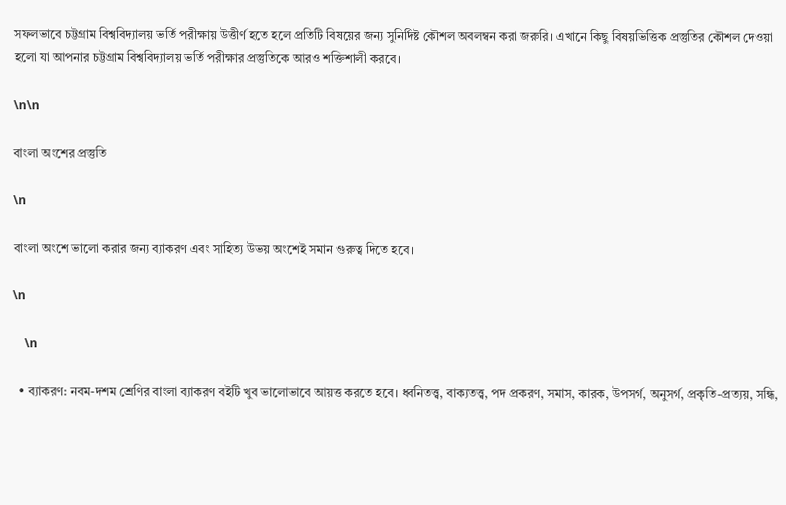সফলভাবে চট্টগ্রাম বিশ্ববিদ্যালয় ভর্তি পরীক্ষায় উত্তীর্ণ হতে হলে প্রতিটি বিষয়ের জন্য সুনির্দিষ্ট কৌশল অবলম্বন করা জরুরি। এখানে কিছু বিষয়ভিত্তিক প্রস্তুতির কৌশল দেওয়া হলো যা আপনার চট্টগ্রাম বিশ্ববিদ্যালয় ভর্তি পরীক্ষার প্রস্তুতিকে আরও শক্তিশালী করবে।

\n\n

বাংলা অংশের প্রস্তুতি

\n

বাংলা অংশে ভালো করার জন্য ব্যাকরণ এবং সাহিত্য উভয় অংশেই সমান গুরুত্ব দিতে হবে।

\n

    \n

  • ব্যাকরণ: নবম-দশম শ্রেণির বাংলা ব্যাকরণ বইটি খুব ভালোভাবে আয়ত্ত করতে হবে। ধ্বনিতত্ত্ব, বাক্যতত্ত্ব, পদ প্রকরণ, সমাস, কারক, উপসর্গ, অনুসর্গ, প্রকৃতি-প্রত্যয়, সন্ধি,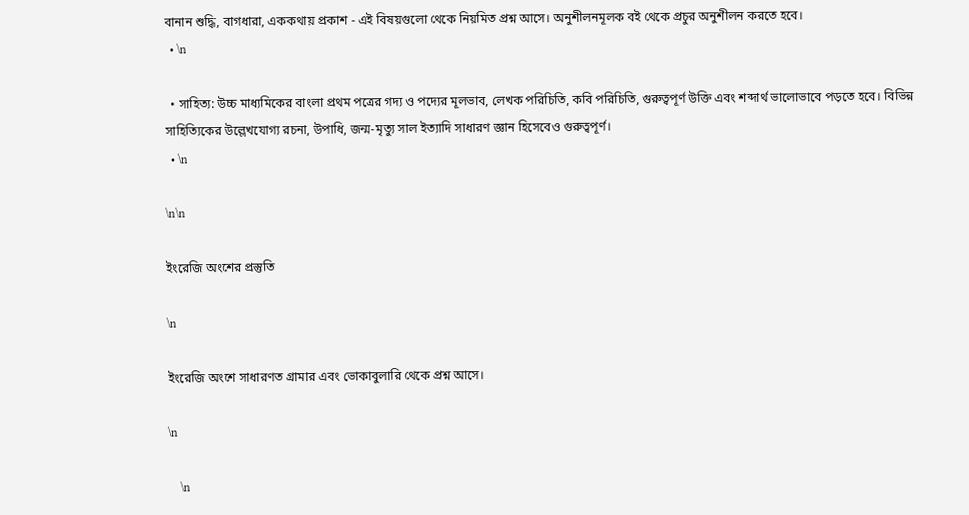বানান শুদ্ধি, বাগধারা, এককথায় প্রকাশ - এই বিষয়গুলো থেকে নিয়মিত প্রশ্ন আসে। অনুশীলনমূলক বই থেকে প্রচুর অনুশীলন করতে হবে।
  • \n

  • সাহিত্য: উচ্চ মাধ্যমিকের বাংলা প্রথম পত্রের গদ্য ও পদ্যের মূলভাব, লেখক পরিচিতি, কবি পরিচিতি, গুরুত্বপূর্ণ উক্তি এবং শব্দার্থ ভালোভাবে পড়তে হবে। বিভিন্ন সাহিত্যিকের উল্লেখযোগ্য রচনা, উপাধি, জন্ম-মৃত্যু সাল ইত্যাদি সাধারণ জ্ঞান হিসেবেও গুরুত্বপূর্ণ।
  • \n

\n\n

ইংরেজি অংশের প্রস্তুতি

\n

ইংরেজি অংশে সাধারণত গ্রামার এবং ভোকাবুলারি থেকে প্রশ্ন আসে।

\n

    \n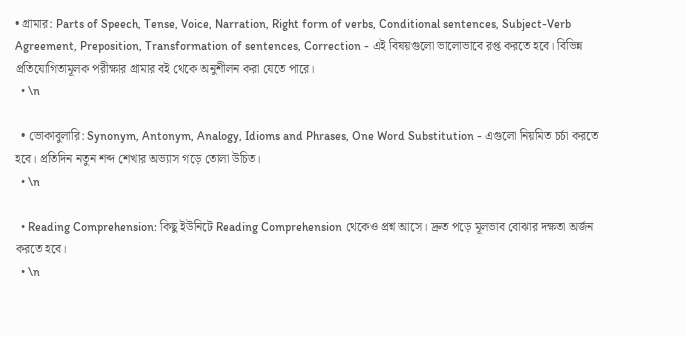• গ্রামার: Parts of Speech, Tense, Voice, Narration, Right form of verbs, Conditional sentences, Subject-Verb Agreement, Preposition, Transformation of sentences, Correction - এই বিষয়গুলো ভালোভাবে রপ্ত করতে হবে। বিভিন্ন প্রতিযোগিতামূলক পরীক্ষার গ্রামার বই থেকে অনুশীলন করা যেতে পারে।
  • \n

  • ভোকাবুলারি: Synonym, Antonym, Analogy, Idioms and Phrases, One Word Substitution - এগুলো নিয়মিত চর্চা করতে হবে। প্রতিদিন নতুন শব্দ শেখার অভ্যাস গড়ে তোলা উচিত।
  • \n

  • Reading Comprehension: কিছু ইউনিটে Reading Comprehension থেকেও প্রশ্ন আসে। দ্রুত পড়ে মূলভাব বোঝার দক্ষতা অর্জন করতে হবে।
  • \n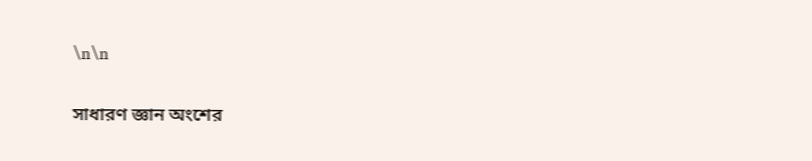\n\n

সাধারণ জ্ঞান অংশের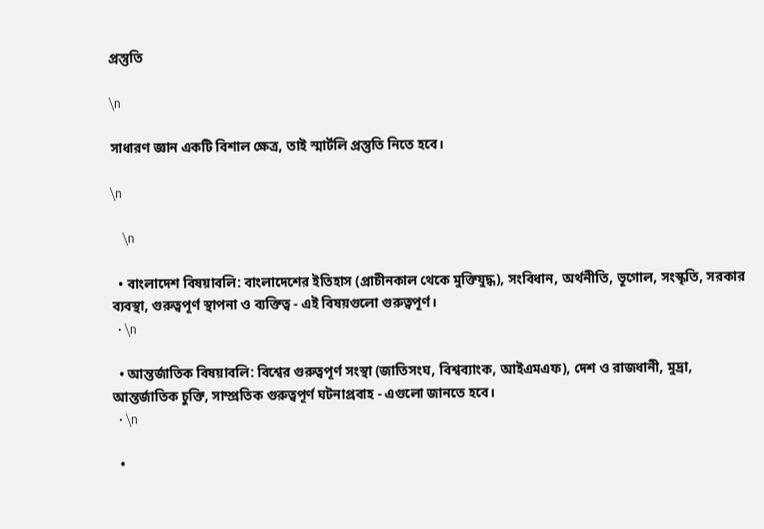প্রস্তুতি

\n

সাধারণ জ্ঞান একটি বিশাল ক্ষেত্র, তাই স্মার্টলি প্রস্তুতি নিতে হবে।

\n

    \n

  • বাংলাদেশ বিষয়াবলি: বাংলাদেশের ইতিহাস (প্রাচীনকাল থেকে মুক্তিযুদ্ধ), সংবিধান, অর্থনীতি, ভূগোল, সংস্কৃতি, সরকার ব্যবস্থা, গুরুত্বপূর্ণ স্থাপনা ও ব্যক্তিত্ব - এই বিষয়গুলো গুরুত্বপূর্ণ।
  • \n

  • আন্তর্জাতিক বিষয়াবলি: বিশ্বের গুরুত্বপূর্ণ সংস্থা (জাতিসংঘ, বিশ্বব্যাংক, আইএমএফ), দেশ ও রাজধানী, মুদ্রা, আন্তর্জাতিক চুক্তি, সাম্প্রতিক গুরুত্বপূর্ণ ঘটনাপ্রবাহ - এগুলো জানতে হবে।
  • \n

  •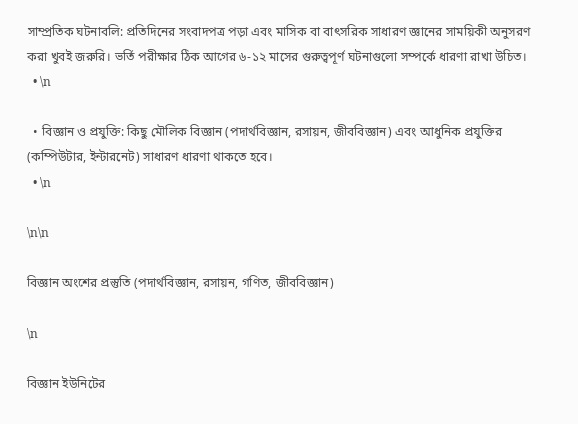সাম্প্রতিক ঘটনাবলি: প্রতিদিনের সংবাদপত্র পড়া এবং মাসিক বা বাৎসরিক সাধারণ জ্ঞানের সাময়িকী অনুসরণ করা খুবই জরুরি। ভর্তি পরীক্ষার ঠিক আগের ৬-১২ মাসের গুরুত্বপূর্ণ ঘটনাগুলো সম্পর্কে ধারণা রাখা উচিত।
  • \n

  • বিজ্ঞান ও প্রযুক্তি: কিছু মৌলিক বিজ্ঞান (পদার্থবিজ্ঞান, রসায়ন, জীববিজ্ঞান) এবং আধুনিক প্রযুক্তির (কম্পিউটার, ইন্টারনেট) সাধারণ ধারণা থাকতে হবে।
  • \n

\n\n

বিজ্ঞান অংশের প্রস্তুতি (পদার্থবিজ্ঞান, রসায়ন, গণিত, জীববিজ্ঞান)

\n

বিজ্ঞান ইউনিটের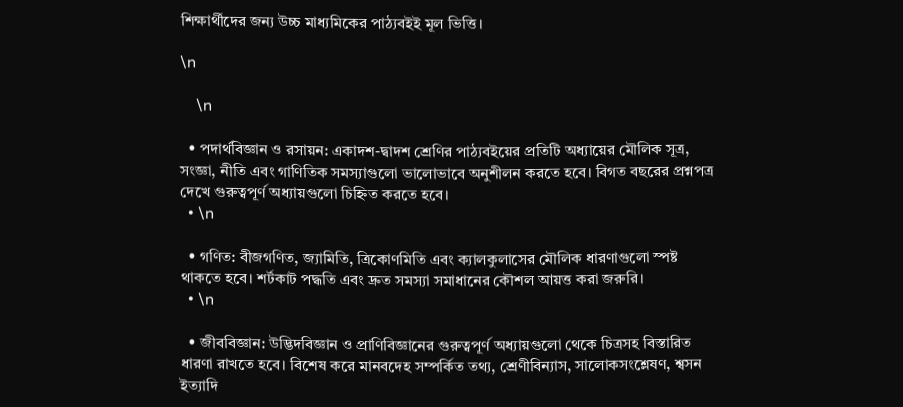শিক্ষার্থীদের জন্য উচ্চ মাধ্যমিকের পাঠ্যবইই মূল ভিত্তি।

\n

    \n

  • পদার্থবিজ্ঞান ও রসায়ন: একাদশ-দ্বাদশ শ্রেণির পাঠ্যবইয়ের প্রতিটি অধ্যায়ের মৌলিক সূত্র, সংজ্ঞা, নীতি এবং গাণিতিক সমস্যাগুলো ভালোভাবে অনুশীলন করতে হবে। বিগত বছরের প্রশ্নপত্র দেখে গুরুত্বপূর্ণ অধ্যায়গুলো চিহ্নিত করতে হবে।
  • \n

  • গণিত: বীজগণিত, জ্যামিতি, ত্রিকোণমিতি এবং ক্যালকুলাসের মৌলিক ধারণাগুলো স্পষ্ট থাকতে হবে। শর্টকাট পদ্ধতি এবং দ্রুত সমস্যা সমাধানের কৌশল আয়ত্ত করা জরুরি।
  • \n

  • জীববিজ্ঞান: উদ্ভিদবিজ্ঞান ও প্রাণিবিজ্ঞানের গুরুত্বপূর্ণ অধ্যায়গুলো থেকে চিত্রসহ বিস্তারিত ধারণা রাখতে হবে। বিশেষ করে মানবদেহ সম্পর্কিত তথ্য, শ্রেণীবিন্যাস, সালোকসংশ্লেষণ, শ্বসন ইত্যাদি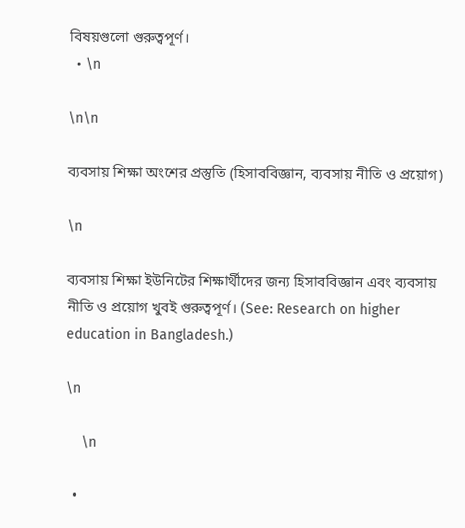বিষয়গুলো গুরুত্বপূর্ণ।
  • \n

\n\n

ব্যবসায় শিক্ষা অংশের প্রস্তুতি (হিসাববিজ্ঞান, ব্যবসায় নীতি ও প্রয়োগ)

\n

ব্যবসায় শিক্ষা ইউনিটের শিক্ষার্থীদের জন্য হিসাববিজ্ঞান এবং ব্যবসায় নীতি ও প্রয়োগ খুবই গুরুত্বপূর্ণ। (See: Research on higher education in Bangladesh.)

\n

    \n

  •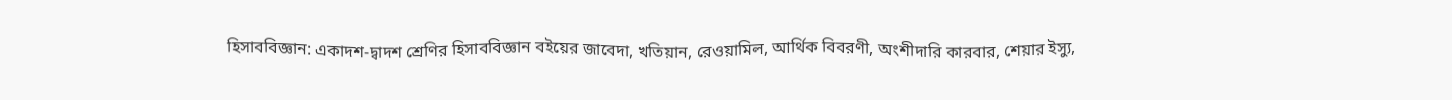হিসাববিজ্ঞান: একাদশ-দ্বাদশ শ্রেণির হিসাববিজ্ঞান বইয়ের জাবেদা, খতিয়ান, রেওয়ামিল, আর্থিক বিবরণী, অংশীদারি কারবার, শেয়ার ইস্যু,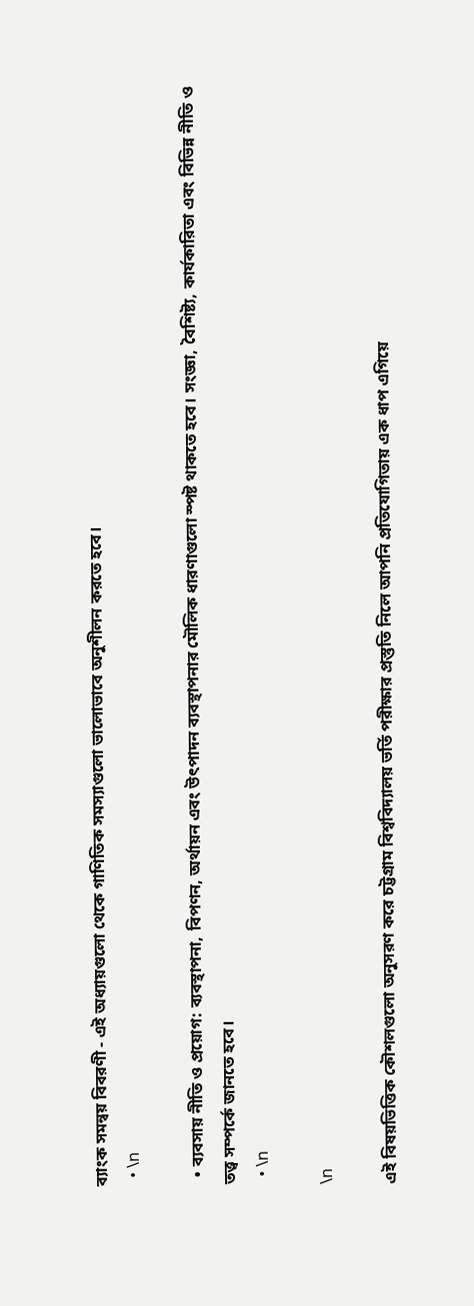ব্যাংক সমন্বয় বিবরণী - এই অধ্যায়গুলো থেকে গাণিতিক সমস্যাগুলো ভালোভাবে অনুশীলন করতে হবে।
  • \n

  • ব্যবসায় নীতি ও প্রয়োগ: ব্যবস্থাপনা, বিপণন, অর্থায়ন এবং উৎপাদন ব্যবস্থাপনার মৌলিক ধারণাগুলো স্পষ্ট থাকতে হবে। সংজ্ঞা, বৈশিষ্ট্য, কার্যকারিতা এবং বিভিন্ন নীতি ও তত্ত্ব সম্পর্কে জানতে হবে।
  • \n

\n

এই বিষয়ভিত্তিক কৌশলগুলো অনুসরণ করে চট্টগ্রাম বিশ্ববিদ্যালয় ভর্তি পরীক্ষার প্রস্তুতি নিলে আপনি প্রতিযোগিতায় এক ধাপ এগিয়ে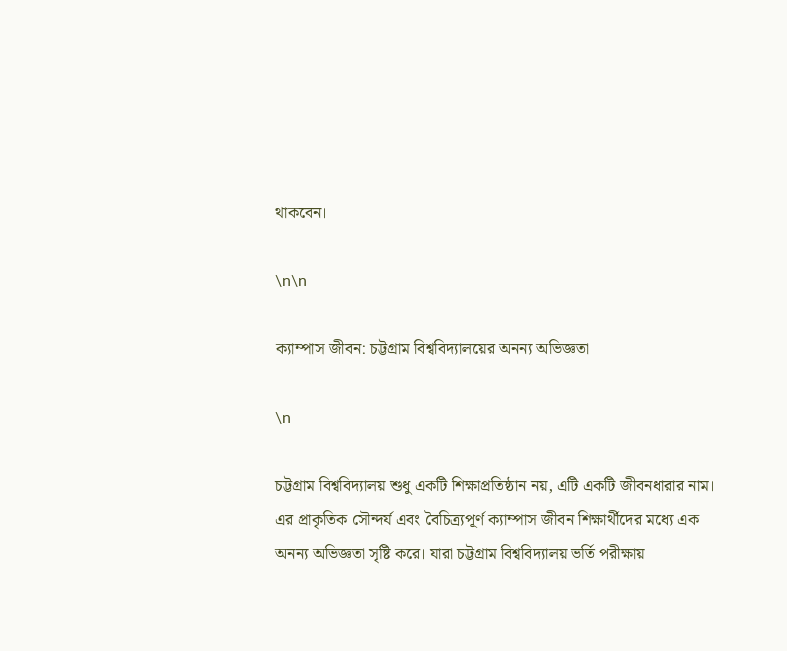থাকবেন।

\n\n

ক্যাম্পাস জীবন: চট্টগ্রাম বিশ্ববিদ্যালয়ের অনন্য অভিজ্ঞতা

\n

চট্টগ্রাম বিশ্ববিদ্যালয় শুধু একটি শিক্ষাপ্রতিষ্ঠান নয়, এটি একটি জীবনধারার নাম। এর প্রাকৃতিক সৌন্দর্য এবং বৈচিত্র্যপূর্ণ ক্যাম্পাস জীবন শিক্ষার্থীদের মধ্যে এক অনন্য অভিজ্ঞতা সৃষ্টি করে। যারা চট্টগ্রাম বিশ্ববিদ্যালয় ভর্তি পরীক্ষায়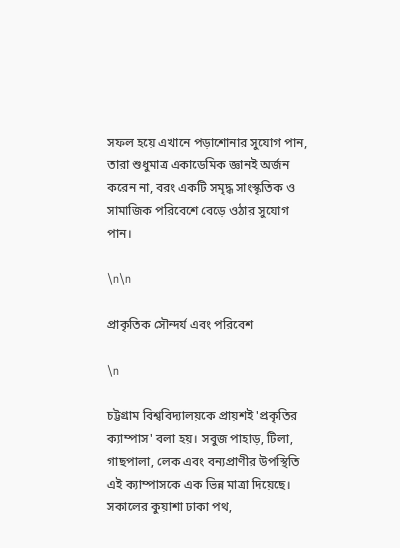সফল হয়ে এখানে পড়াশোনার সুযোগ পান, তারা শুধুমাত্র একাডেমিক জ্ঞানই অর্জন করেন না, বরং একটি সমৃদ্ধ সাংস্কৃতিক ও সামাজিক পরিবেশে বেড়ে ওঠার সুযোগ পান।

\n\n

প্রাকৃতিক সৌন্দর্য এবং পরিবেশ

\n

চট্টগ্রাম বিশ্ববিদ্যালয়কে প্রায়শই 'প্রকৃতির ক্যাম্পাস' বলা হয়। সবুজ পাহাড়, টিলা, গাছপালা, লেক এবং বন্যপ্রাণীর উপস্থিতি এই ক্যাম্পাসকে এক ভিন্ন মাত্রা দিয়েছে। সকালের কুয়াশা ঢাকা পথ,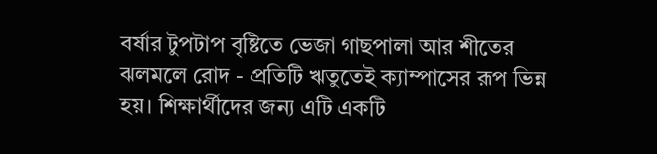বর্ষার টুপটাপ বৃষ্টিতে ভেজা গাছপালা আর শীতের ঝলমলে রোদ - প্রতিটি ঋতুতেই ক্যাম্পাসের রূপ ভিন্ন হয়। শিক্ষার্থীদের জন্য এটি একটি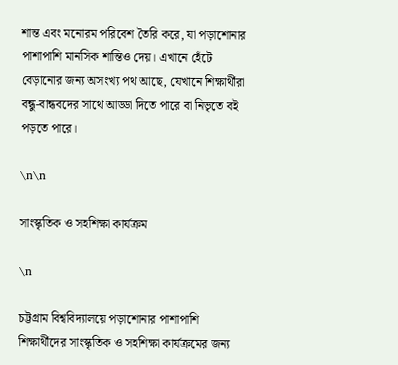শান্ত এবং মনোরম পরিবেশ তৈরি করে, যা পড়াশোনার পাশাপাশি মানসিক শান্তিও দেয়। এখানে হেঁটে বেড়ানোর জন্য অসংখ্য পথ আছে, যেখানে শিক্ষার্থীরা বন্ধু-বান্ধবদের সাথে আড্ডা দিতে পারে বা নিভৃতে বই পড়তে পারে।

\n\n

সাংস্কৃতিক ও সহশিক্ষা কার্যক্রম

\n

চট্টগ্রাম বিশ্ববিদ্যালয়ে পড়াশোনার পাশাপাশি শিক্ষার্থীদের সাংস্কৃতিক ও সহশিক্ষা কার্যক্রমের জন্য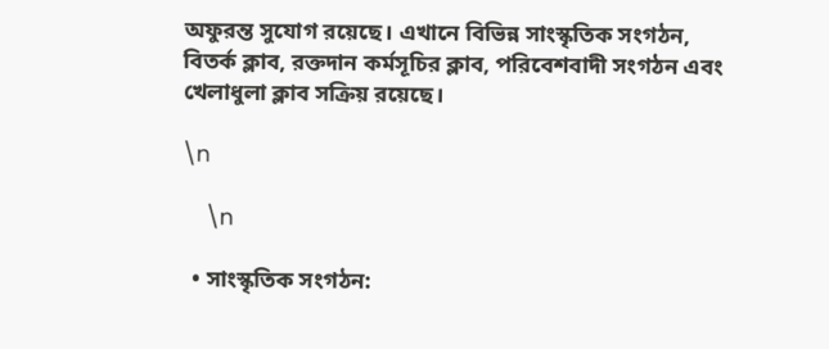অফুরন্ত সুযোগ রয়েছে। এখানে বিভিন্ন সাংস্কৃতিক সংগঠন, বিতর্ক ক্লাব, রক্তদান কর্মসূচির ক্লাব, পরিবেশবাদী সংগঠন এবং খেলাধুলা ক্লাব সক্রিয় রয়েছে।

\n

    \n

  • সাংস্কৃতিক সংগঠন: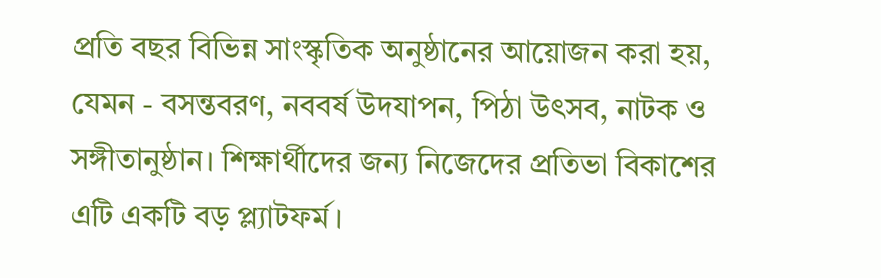প্রতি বছর বিভিন্ন সাংস্কৃতিক অনুষ্ঠানের আয়োজন করা হয়, যেমন - বসন্তবরণ, নববর্ষ উদযাপন, পিঠা উৎসব, নাটক ও সঙ্গীতানুষ্ঠান। শিক্ষার্থীদের জন্য নিজেদের প্রতিভা বিকাশের এটি একটি বড় প্ল্যাটফর্ম।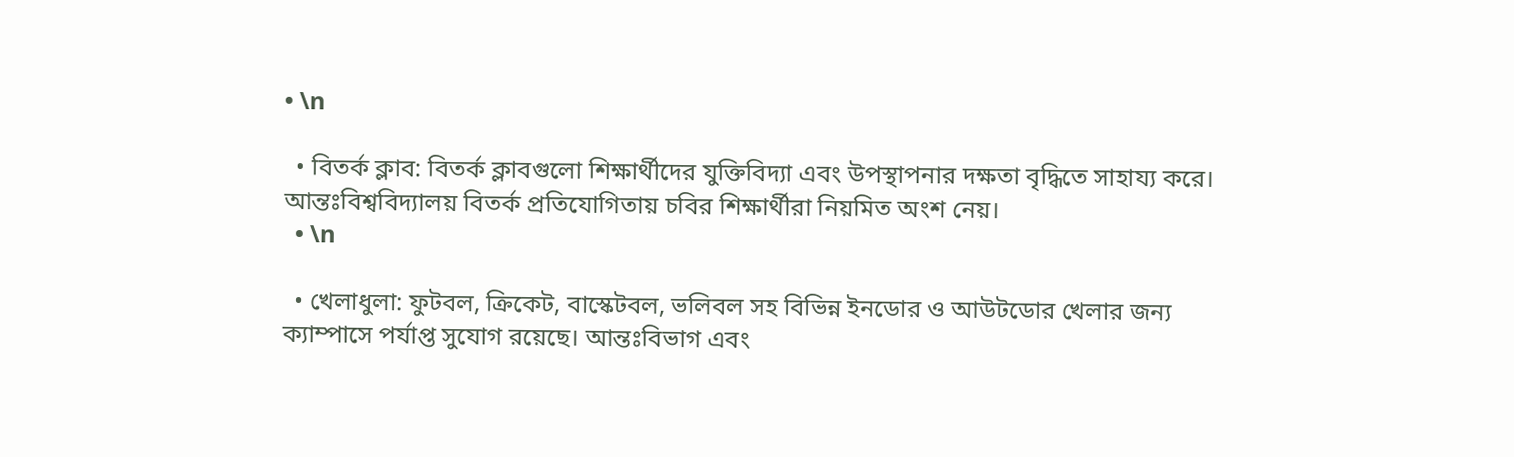• \n

  • বিতর্ক ক্লাব: বিতর্ক ক্লাবগুলো শিক্ষার্থীদের যুক্তিবিদ্যা এবং উপস্থাপনার দক্ষতা বৃদ্ধিতে সাহায্য করে। আন্তঃবিশ্ববিদ্যালয় বিতর্ক প্রতিযোগিতায় চবির শিক্ষার্থীরা নিয়মিত অংশ নেয়।
  • \n

  • খেলাধুলা: ফুটবল, ক্রিকেট, বাস্কেটবল, ভলিবল সহ বিভিন্ন ইনডোর ও আউটডোর খেলার জন্য ক্যাম্পাসে পর্যাপ্ত সুযোগ রয়েছে। আন্তঃবিভাগ এবং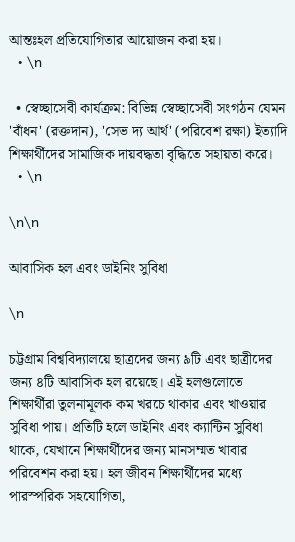আন্তঃহল প্রতিযোগিতার আয়োজন করা হয়।
  • \n

  • স্বেচ্ছাসেবী কার্যক্রম: বিভিন্ন স্বেচ্ছাসেবী সংগঠন যেমন 'বাঁধন' (রক্তদান), 'সেভ দ্য আর্থ' (পরিবেশ রক্ষা) ইত্যাদি শিক্ষার্থীদের সামাজিক দায়বদ্ধতা বৃদ্ধিতে সহায়তা করে।
  • \n

\n\n

আবাসিক হল এবং ডাইনিং সুবিধা

\n

চট্টগ্রাম বিশ্ববিদ্যালয়ে ছাত্রদের জন্য ৯টি এবং ছাত্রীদের জন্য ৪টি আবাসিক হল রয়েছে। এই হলগুলোতে শিক্ষার্থীরা তুলনামূলক কম খরচে থাকার এবং খাওয়ার সুবিধা পায়। প্রতিটি হলে ডাইনিং এবং ক্যান্টিন সুবিধা থাকে, যেখানে শিক্ষার্থীদের জন্য মানসম্মত খাবার পরিবেশন করা হয়। হল জীবন শিক্ষার্থীদের মধ্যে পারস্পরিক সহযোগিতা,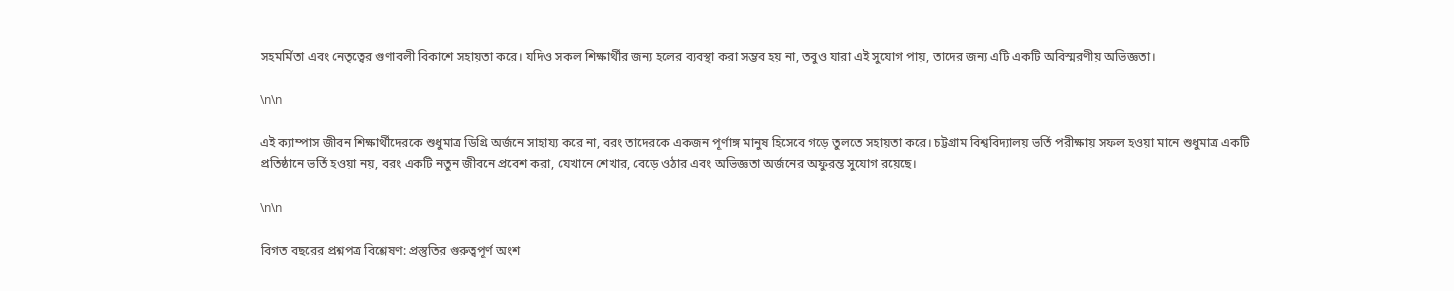সহমর্মিতা এবং নেতৃত্বের গুণাবলী বিকাশে সহায়তা করে। যদিও সকল শিক্ষার্থীর জন্য হলের ব্যবস্থা করা সম্ভব হয় না, তবুও যারা এই সুযোগ পায়, তাদের জন্য এটি একটি অবিস্মরণীয় অভিজ্ঞতা।

\n\n

এই ক্যাম্পাস জীবন শিক্ষার্থীদেরকে শুধুমাত্র ডিগ্রি অর্জনে সাহায্য করে না, বরং তাদেরকে একজন পূর্ণাঙ্গ মানুষ হিসেবে গড়ে তুলতে সহায়তা করে। চট্টগ্রাম বিশ্ববিদ্যালয় ভর্তি পরীক্ষায় সফল হওয়া মানে শুধুমাত্র একটি প্রতিষ্ঠানে ভর্তি হওয়া নয়, বরং একটি নতুন জীবনে প্রবেশ করা, যেখানে শেখার, বেড়ে ওঠার এবং অভিজ্ঞতা অর্জনের অফুরন্ত সুযোগ রয়েছে।

\n\n

বিগত বছরের প্রশ্নপত্র বিশ্লেষণ: প্রস্তুতির গুরুত্বপূর্ণ অংশ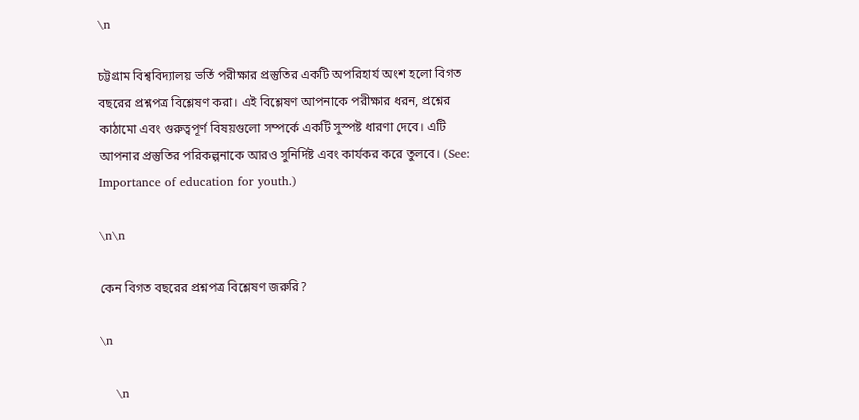\n

চট্টগ্রাম বিশ্ববিদ্যালয় ভর্তি পরীক্ষার প্রস্তুতির একটি অপরিহার্য অংশ হলো বিগত বছরের প্রশ্নপত্র বিশ্লেষণ করা। এই বিশ্লেষণ আপনাকে পরীক্ষার ধরন, প্রশ্নের কাঠামো এবং গুরুত্বপূর্ণ বিষয়গুলো সম্পর্কে একটি সুস্পষ্ট ধারণা দেবে। এটি আপনার প্রস্তুতির পরিকল্পনাকে আরও সুনির্দিষ্ট এবং কার্যকর করে তুলবে। (See: Importance of education for youth.)

\n\n

কেন বিগত বছরের প্রশ্নপত্র বিশ্লেষণ জরুরি?

\n

    \n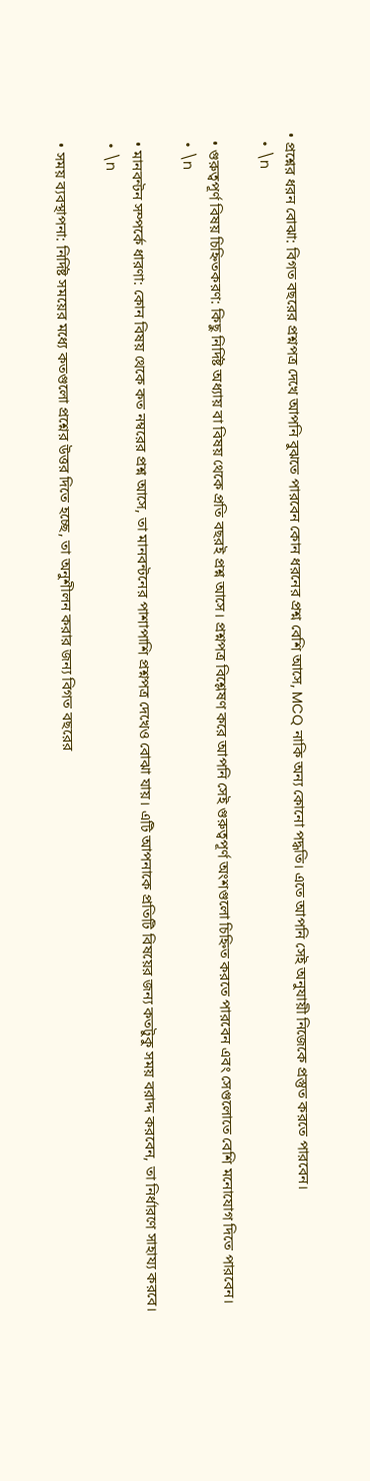• প্রশ্নের ধরন বোঝা: বিগত বছরের প্রশ্নপত্র দেখে আপনি বুঝতে পারবেন কোন ধরনের প্রশ্ন বেশি আসে, MCQ নাকি অন্য কোনো পদ্ধতি। এতে আপনি সেই অনুযায়ী নিজেকে প্রস্তুত করতে পারবেন।
  • \n

  • গুরুত্বপূর্ণ বিষয় চিহ্নিতকরণ: কিছু নির্দিষ্ট অধ্যায় বা বিষয় থেকে প্রতি বছরই প্রশ্ন আসে। প্রশ্নপত্র বিশ্লেষণ করে আপনি সেই গুরুত্বপূর্ণ অংশগুলো চিহ্নিত করতে পারবেন এবং সেগুলোতে বেশি মনোযোগ দিতে পারবেন।
  • \n

  • মানবন্টন সম্পর্কে ধারণা: কোন বিষয় থেকে কত নম্বরের প্রশ্ন আসে, তা মানবন্টনের পাশাপাশি প্রশ্নপত্র দেখেও বোঝা যায়। এটি আপনাকে প্রতিটি বিষয়ের জন্য কতটুকু সময় বরাদ্দ করবেন, তা নির্ধারণে সাহায্য করবে।
  • \n

  • সময় ব্যবস্থাপনা: নির্দিষ্ট সময়ের মধ্যে কতগুলো প্রশ্নের উত্তর দিতে হচ্ছে, তা অনুশীলন করার জন্য বিগত বছরের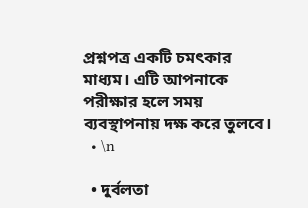প্রশ্নপত্র একটি চমৎকার মাধ্যম। এটি আপনাকে পরীক্ষার হলে সময় ব্যবস্থাপনায় দক্ষ করে তুলবে।
  • \n

  • দুর্বলতা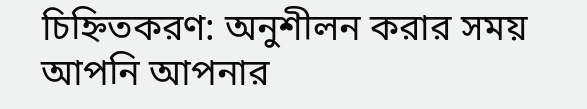চিহ্নিতকরণ: অনুশীলন করার সময় আপনি আপনার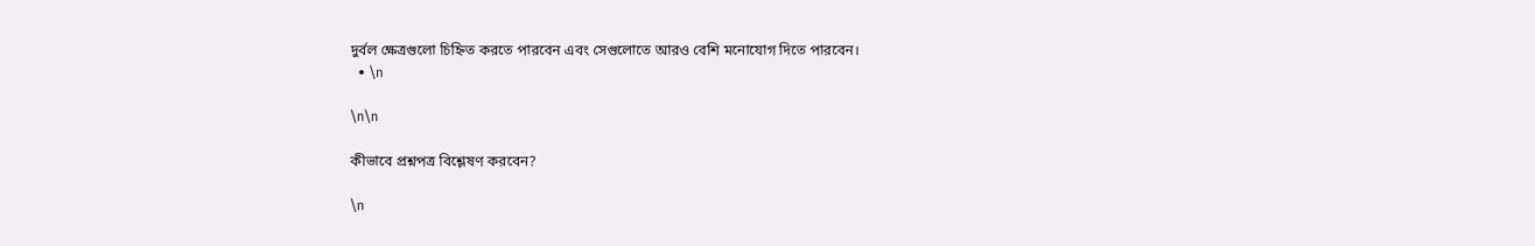দুর্বল ক্ষেত্রগুলো চিহ্নিত করতে পারবেন এবং সেগুলোতে আরও বেশি মনোযোগ দিতে পারবেন।
  • \n

\n\n

কীভাবে প্রশ্নপত্র বিশ্লেষণ করবেন?

\n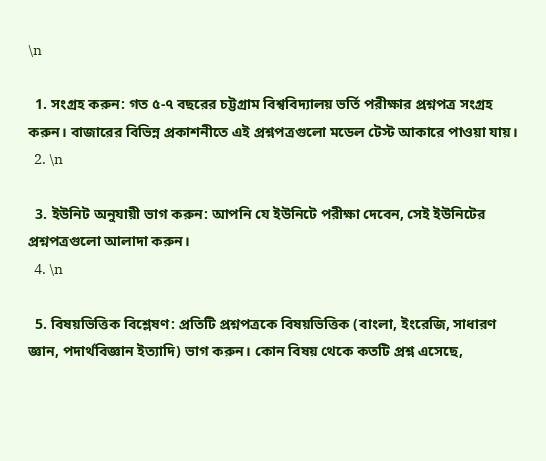\n

  1. সংগ্রহ করুন: গত ৫-৭ বছরের চট্টগ্রাম বিশ্ববিদ্যালয় ভর্তি পরীক্ষার প্রশ্নপত্র সংগ্রহ করুন। বাজারের বিভিন্ন প্রকাশনীতে এই প্রশ্নপত্রগুলো মডেল টেস্ট আকারে পাওয়া যায়।
  2. \n

  3. ইউনিট অনুযায়ী ভাগ করুন: আপনি যে ইউনিটে পরীক্ষা দেবেন, সেই ইউনিটের প্রশ্নপত্রগুলো আলাদা করুন।
  4. \n

  5. বিষয়ভিত্তিক বিশ্লেষণ: প্রতিটি প্রশ্নপত্রকে বিষয়ভিত্তিক (বাংলা, ইংরেজি, সাধারণ জ্ঞান, পদার্থবিজ্ঞান ইত্যাদি) ভাগ করুন। কোন বিষয় থেকে কতটি প্রশ্ন এসেছে,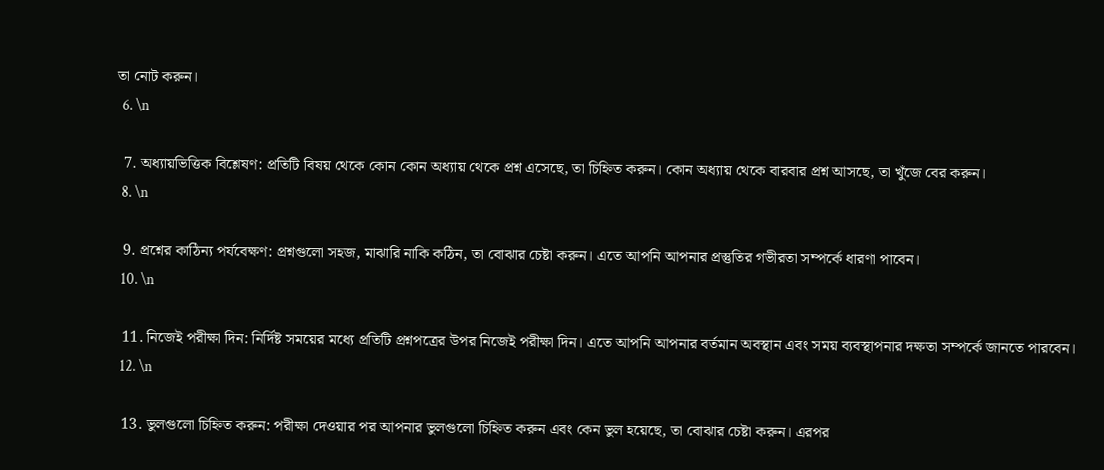তা নোট করুন।
  6. \n

  7. অধ্যায়ভিত্তিক বিশ্লেষণ: প্রতিটি বিষয় থেকে কোন কোন অধ্যায় থেকে প্রশ্ন এসেছে, তা চিহ্নিত করুন। কোন অধ্যায় থেকে বারবার প্রশ্ন আসছে, তা খুঁজে বের করুন।
  8. \n

  9. প্রশ্নের কাঠিন্য পর্যবেক্ষণ: প্রশ্নগুলো সহজ, মাঝারি নাকি কঠিন, তা বোঝার চেষ্টা করুন। এতে আপনি আপনার প্রস্তুতির গভীরতা সম্পর্কে ধারণা পাবেন।
  10. \n

  11. নিজেই পরীক্ষা দিন: নির্দিষ্ট সময়ের মধ্যে প্রতিটি প্রশ্নপত্রের উপর নিজেই পরীক্ষা দিন। এতে আপনি আপনার বর্তমান অবস্থান এবং সময় ব্যবস্থাপনার দক্ষতা সম্পর্কে জানতে পারবেন।
  12. \n

  13. ভুলগুলো চিহ্নিত করুন: পরীক্ষা দেওয়ার পর আপনার ভুলগুলো চিহ্নিত করুন এবং কেন ভুল হয়েছে, তা বোঝার চেষ্টা করুন। এরপর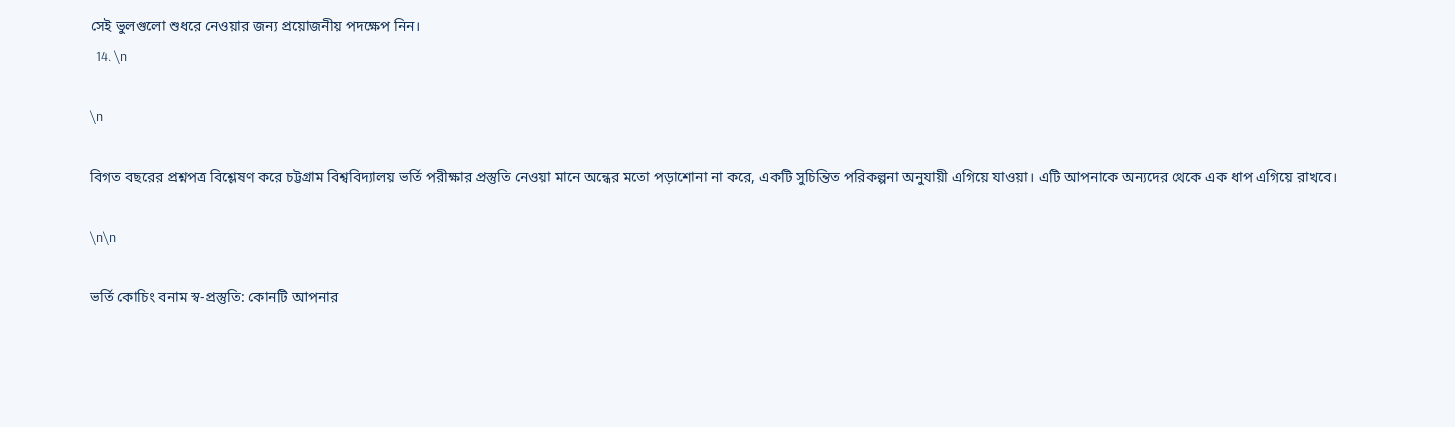সেই ভুলগুলো শুধরে নেওয়ার জন্য প্রয়োজনীয় পদক্ষেপ নিন।
  14. \n

\n

বিগত বছরের প্রশ্নপত্র বিশ্লেষণ করে চট্টগ্রাম বিশ্ববিদ্যালয় ভর্তি পরীক্ষার প্রস্তুতি নেওয়া মানে অন্ধের মতো পড়াশোনা না করে, একটি সুচিন্তিত পরিকল্পনা অনুযায়ী এগিয়ে যাওয়া। এটি আপনাকে অন্যদের থেকে এক ধাপ এগিয়ে রাখবে।

\n\n

ভর্তি কোচিং বনাম স্ব-প্রস্তুতি: কোনটি আপনার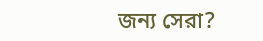জন্য সেরা?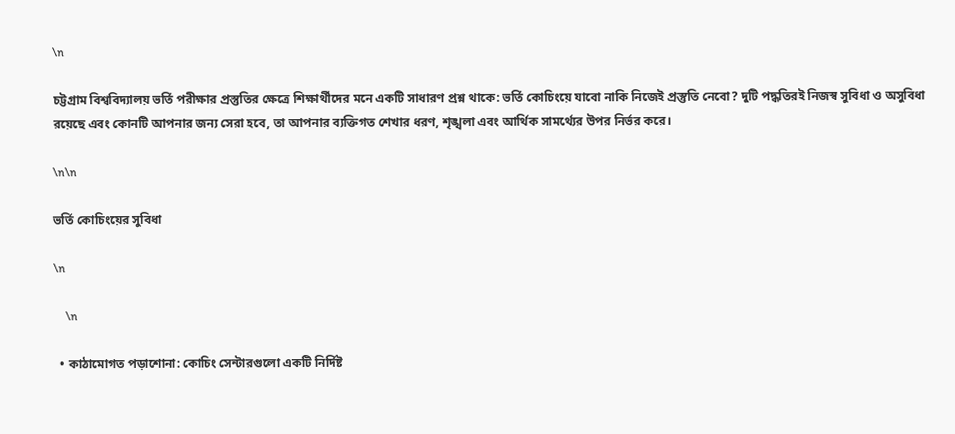\n

চট্টগ্রাম বিশ্ববিদ্যালয় ভর্তি পরীক্ষার প্রস্তুতির ক্ষেত্রে শিক্ষার্থীদের মনে একটি সাধারণ প্রশ্ন থাকে: ভর্তি কোচিংয়ে যাবো নাকি নিজেই প্রস্তুতি নেবো? দুটি পদ্ধতিরই নিজস্ব সুবিধা ও অসুবিধা রয়েছে এবং কোনটি আপনার জন্য সেরা হবে, তা আপনার ব্যক্তিগত শেখার ধরণ, শৃঙ্খলা এবং আর্থিক সামর্থ্যের উপর নির্ভর করে।

\n\n

ভর্তি কোচিংয়ের সুবিধা

\n

    \n

  • কাঠামোগত পড়াশোনা: কোচিং সেন্টারগুলো একটি নির্দিষ্ট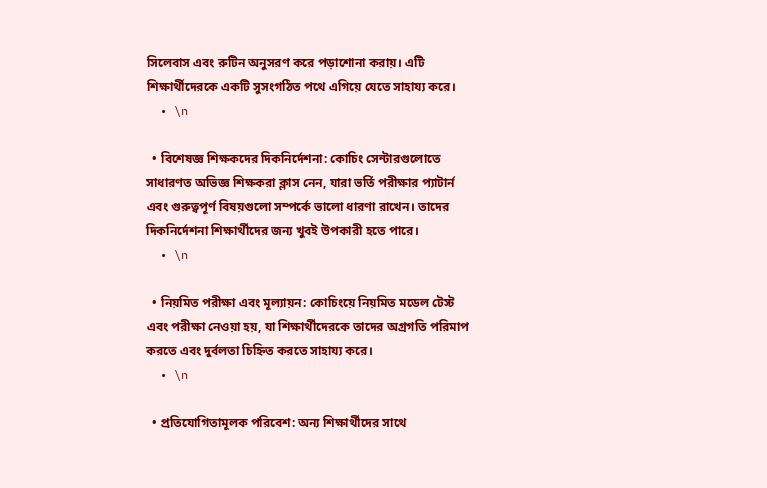সিলেবাস এবং রুটিন অনুসরণ করে পড়াশোনা করায়। এটি শিক্ষার্থীদেরকে একটি সুসংগঠিত পথে এগিয়ে যেতে সাহায্য করে।
  • \n

  • বিশেষজ্ঞ শিক্ষকদের দিকনির্দেশনা: কোচিং সেন্টারগুলোতে সাধারণত অভিজ্ঞ শিক্ষকরা ক্লাস নেন, যারা ভর্তি পরীক্ষার প্যাটার্ন এবং গুরুত্বপূর্ণ বিষয়গুলো সম্পর্কে ভালো ধারণা রাখেন। তাদের দিকনির্দেশনা শিক্ষার্থীদের জন্য খুবই উপকারী হতে পারে।
  • \n

  • নিয়মিত পরীক্ষা এবং মূল্যায়ন: কোচিংয়ে নিয়মিত মডেল টেস্ট এবং পরীক্ষা নেওয়া হয়, যা শিক্ষার্থীদেরকে তাদের অগ্রগতি পরিমাপ করতে এবং দুর্বলতা চিহ্নিত করতে সাহায্য করে।
  • \n

  • প্রতিযোগিতামূলক পরিবেশ: অন্য শিক্ষার্থীদের সাথে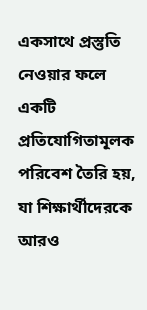একসাথে প্রস্তুতি নেওয়ার ফলে একটি প্রতিযোগিতামূলক পরিবেশ তৈরি হয়, যা শিক্ষার্থীদেরকে আরও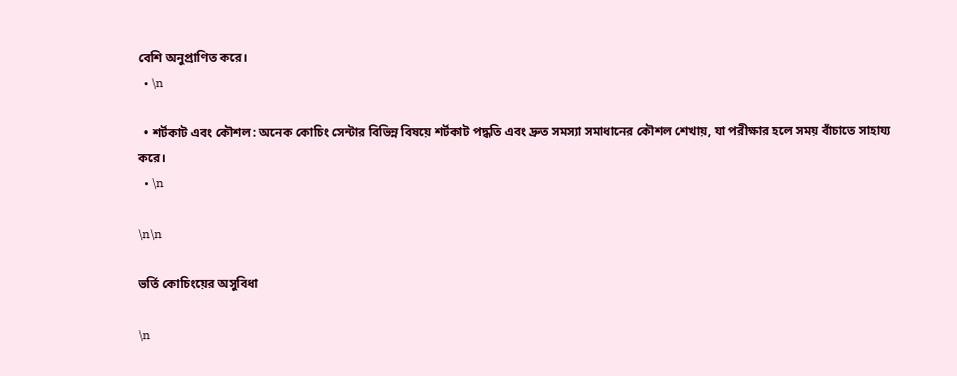বেশি অনুপ্রাণিত করে।
  • \n

  • শর্টকাট এবং কৌশল: অনেক কোচিং সেন্টার বিভিন্ন বিষয়ে শর্টকাট পদ্ধতি এবং দ্রুত সমস্যা সমাধানের কৌশল শেখায়, যা পরীক্ষার হলে সময় বাঁচাতে সাহায্য করে।
  • \n

\n\n

ভর্তি কোচিংয়ের অসুবিধা

\n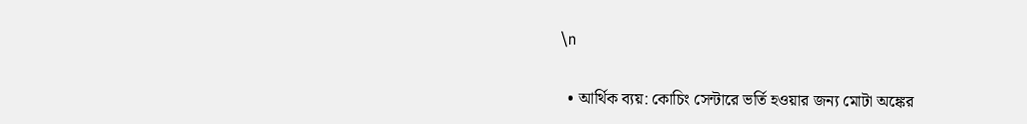\n

  • আর্থিক ব্যয়: কোচিং সেন্টারে ভর্তি হওয়ার জন্য মোটা অঙ্কের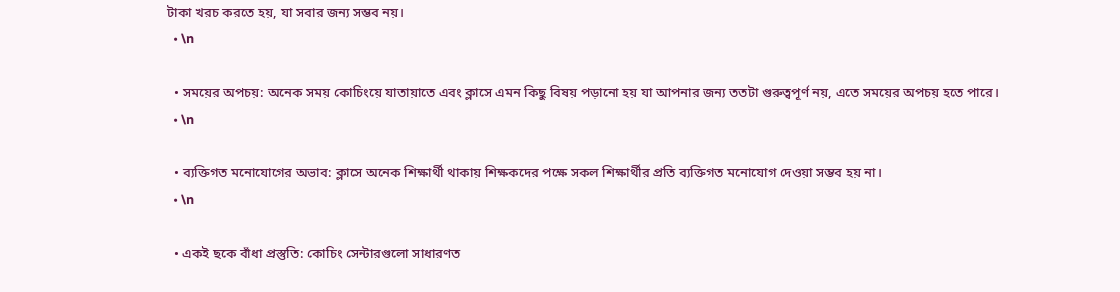টাকা খরচ করতে হয়, যা সবার জন্য সম্ভব নয়।
  • \n

  • সময়ের অপচয়: অনেক সময় কোচিংয়ে যাতায়াতে এবং ক্লাসে এমন কিছু বিষয় পড়ানো হয় যা আপনার জন্য ততটা গুরুত্বপূর্ণ নয়, এতে সময়ের অপচয় হতে পারে।
  • \n

  • ব্যক্তিগত মনোযোগের অভাব: ক্লাসে অনেক শিক্ষার্থী থাকায় শিক্ষকদের পক্ষে সকল শিক্ষার্থীর প্রতি ব্যক্তিগত মনোযোগ দেওয়া সম্ভব হয় না।
  • \n

  • একই ছকে বাঁধা প্রস্তুতি: কোচিং সেন্টারগুলো সাধারণত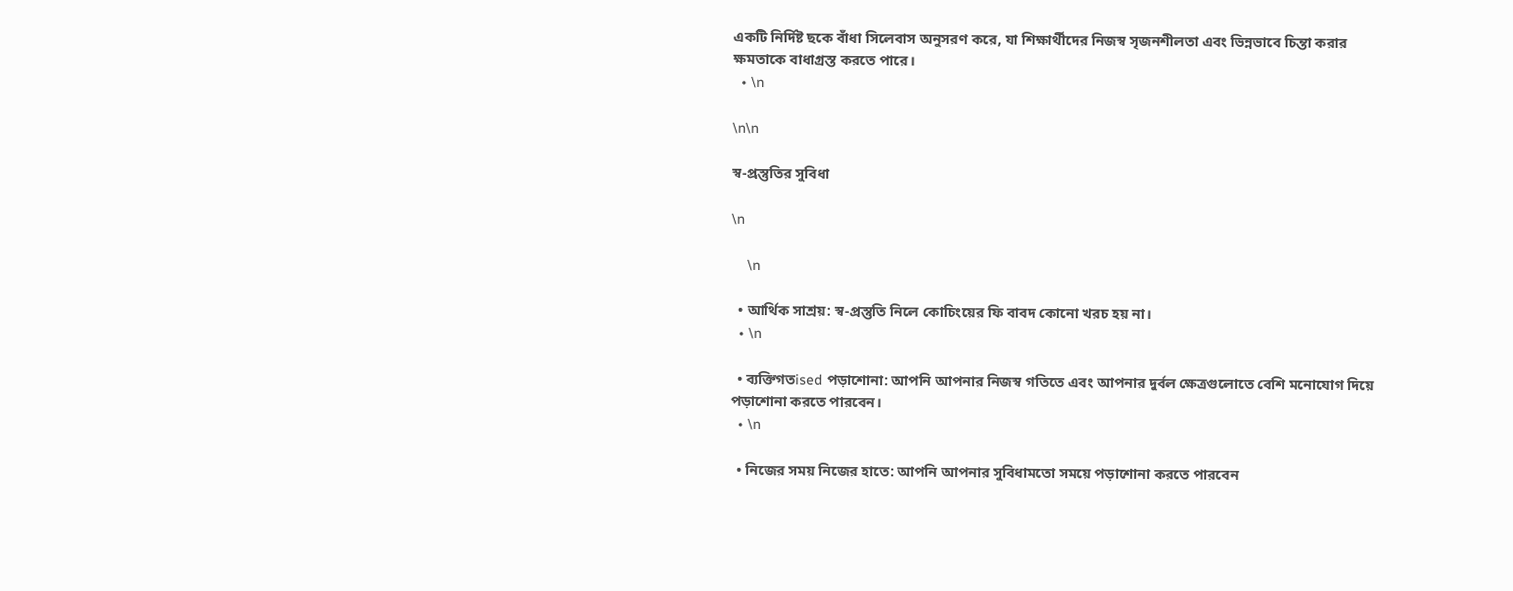একটি নির্দিষ্ট ছকে বাঁধা সিলেবাস অনুসরণ করে, যা শিক্ষার্থীদের নিজস্ব সৃজনশীলতা এবং ভিন্নভাবে চিন্তা করার ক্ষমতাকে বাধাগ্রস্ত করতে পারে।
  • \n

\n\n

স্ব-প্রস্তুতির সুবিধা

\n

    \n

  • আর্থিক সাশ্রয়: স্ব-প্রস্তুতি নিলে কোচিংয়ের ফি বাবদ কোনো খরচ হয় না।
  • \n

  • ব্যক্তিগতised পড়াশোনা: আপনি আপনার নিজস্ব গতিতে এবং আপনার দুর্বল ক্ষেত্রগুলোতে বেশি মনোযোগ দিয়ে পড়াশোনা করতে পারবেন।
  • \n

  • নিজের সময় নিজের হাতে: আপনি আপনার সুবিধামতো সময়ে পড়াশোনা করতে পারবেন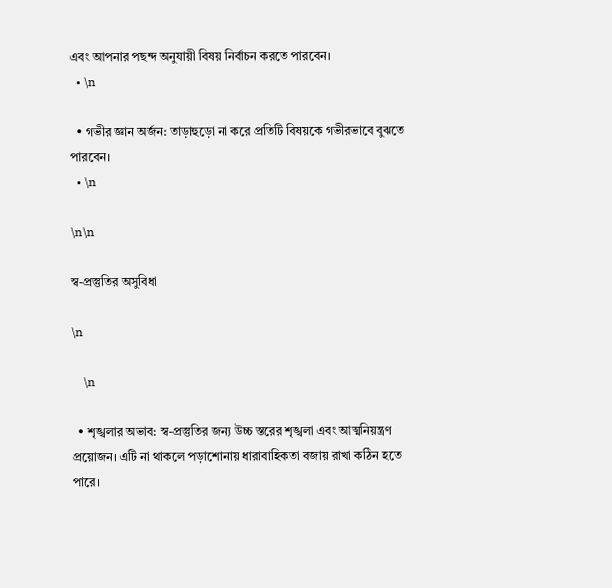এবং আপনার পছন্দ অনুযায়ী বিষয় নির্বাচন করতে পারবেন।
  • \n

  • গভীর জ্ঞান অর্জন: তাড়াহুড়ো না করে প্রতিটি বিষয়কে গভীরভাবে বুঝতে পারবেন।
  • \n

\n\n

স্ব-প্রস্তুতির অসুবিধা

\n

    \n

  • শৃঙ্খলার অভাব: স্ব-প্রস্তুতির জন্য উচ্চ স্তরের শৃঙ্খলা এবং আত্মনিয়ন্ত্রণ প্রয়োজন। এটি না থাকলে পড়াশোনায় ধারাবাহিকতা বজায় রাখা কঠিন হতে পারে।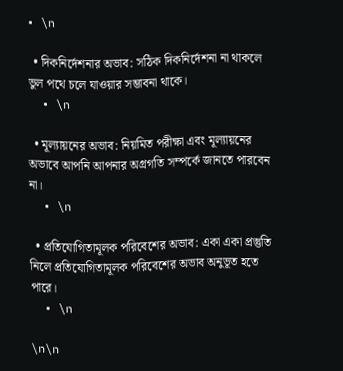• \n

  • দিকনির্দেশনার অভাব: সঠিক দিকনির্দেশনা না থাকলে ভুল পথে চলে যাওয়ার সম্ভাবনা থাকে।
  • \n

  • মূল্যায়নের অভাব: নিয়মিত পরীক্ষা এবং মূল্যায়নের অভাবে আপনি আপনার অগ্রগতি সম্পর্কে জানতে পারবেন না।
  • \n

  • প্রতিযোগিতামূলক পরিবেশের অভাব: একা একা প্রস্তুতি নিলে প্রতিযোগিতামূলক পরিবেশের অভাব অনুভূত হতে পারে।
  • \n

\n\n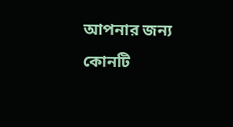আপনার জন্য কোনটি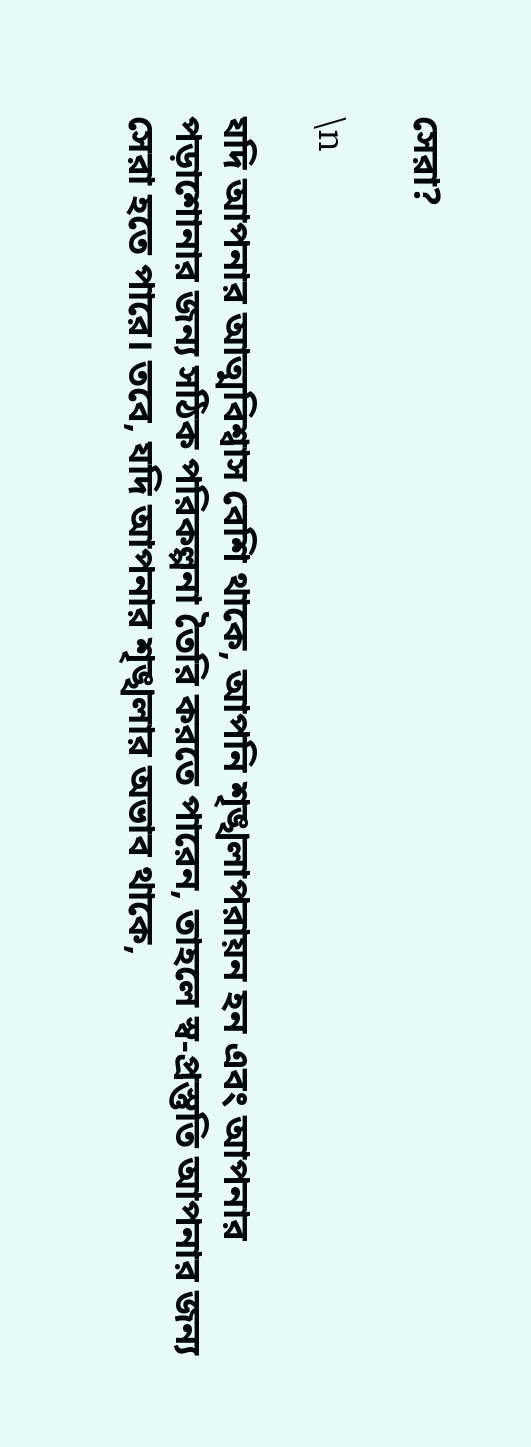সেরা?

\n

যদি আপনার আত্মবিশ্বাস বেশি থাকে, আপনি শৃঙ্খলাপরায়ন হন এবং আপনার পড়াশোনার জন্য সঠিক পরিকল্পনা তৈরি করতে পারেন, তাহলে স্ব-প্রস্তুতি আপনার জন্য সেরা হতে পারে। তবে, যদি আপনার শৃঙ্খলার অভাব থাকে,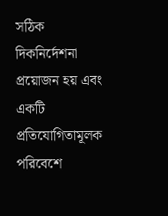সঠিক দিকনির্দেশনা প্রয়োজন হয় এবং একটি প্রতিযোগিতামূলক পরিবেশে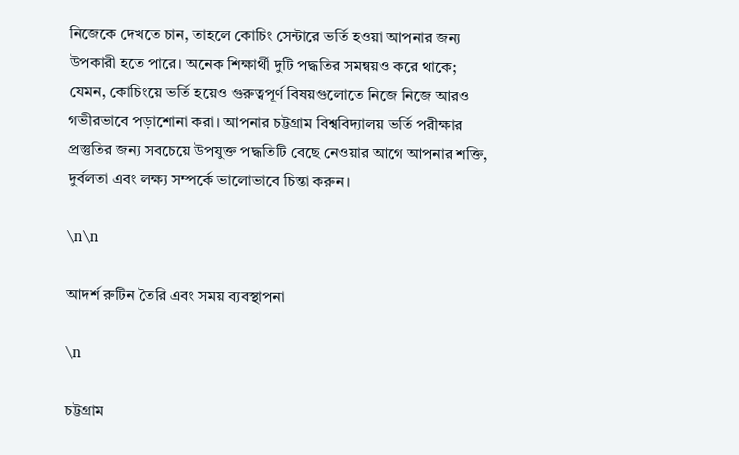নিজেকে দেখতে চান, তাহলে কোচিং সেন্টারে ভর্তি হওয়া আপনার জন্য উপকারী হতে পারে। অনেক শিক্ষার্থী দুটি পদ্ধতির সমন্বয়ও করে থাকে; যেমন, কোচিংয়ে ভর্তি হয়েও গুরুত্বপূর্ণ বিষয়গুলোতে নিজে নিজে আরও গভীরভাবে পড়াশোনা করা। আপনার চট্টগ্রাম বিশ্ববিদ্যালয় ভর্তি পরীক্ষার প্রস্তুতির জন্য সবচেয়ে উপযুক্ত পদ্ধতিটি বেছে নেওয়ার আগে আপনার শক্তি, দুর্বলতা এবং লক্ষ্য সম্পর্কে ভালোভাবে চিন্তা করুন।

\n\n

আদর্শ রুটিন তৈরি এবং সময় ব্যবস্থাপনা

\n

চট্টগ্রাম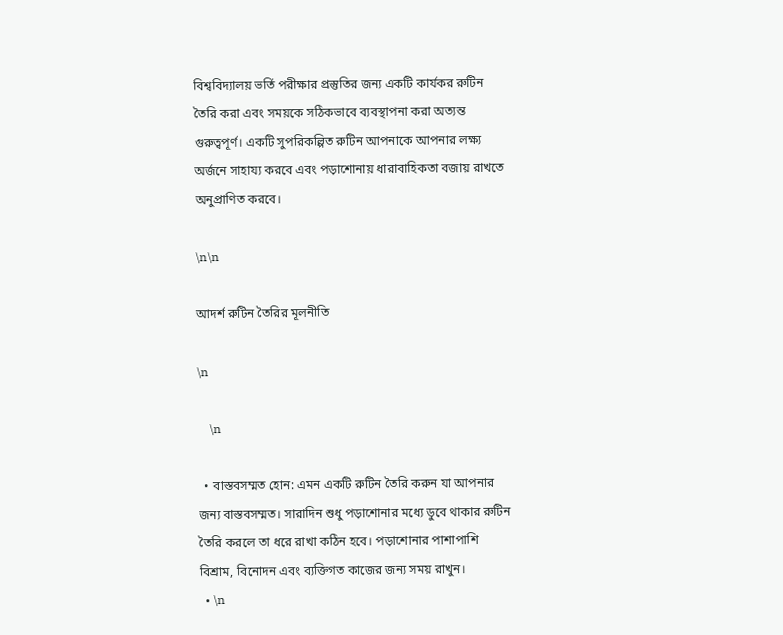বিশ্ববিদ্যালয় ভর্তি পরীক্ষার প্রস্তুতির জন্য একটি কার্যকর রুটিন তৈরি করা এবং সময়কে সঠিকভাবে ব্যবস্থাপনা করা অত্যন্ত গুরুত্বপূর্ণ। একটি সুপরিকল্পিত রুটিন আপনাকে আপনার লক্ষ্য অর্জনে সাহায্য করবে এবং পড়াশোনায় ধারাবাহিকতা বজায় রাখতে অনুপ্রাণিত করবে।

\n\n

আদর্শ রুটিন তৈরির মূলনীতি

\n

    \n

  • বাস্তবসম্মত হোন: এমন একটি রুটিন তৈরি করুন যা আপনার জন্য বাস্তবসম্মত। সারাদিন শুধু পড়াশোনার মধ্যে ডুবে থাকার রুটিন তৈরি করলে তা ধরে রাখা কঠিন হবে। পড়াশোনার পাশাপাশি বিশ্রাম, বিনোদন এবং ব্যক্তিগত কাজের জন্য সময় রাখুন।
  • \n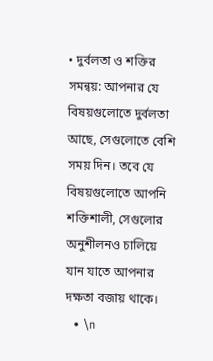• দুর্বলতা ও শক্তির সমন্বয়: আপনার যে বিষয়গুলোতে দুর্বলতা আছে, সেগুলোতে বেশি সময় দিন। তবে যে বিষয়গুলোতে আপনি শক্তিশালী, সেগুলোর অনুশীলনও চালিয়ে যান যাতে আপনার দক্ষতা বজায় থাকে।
  • \n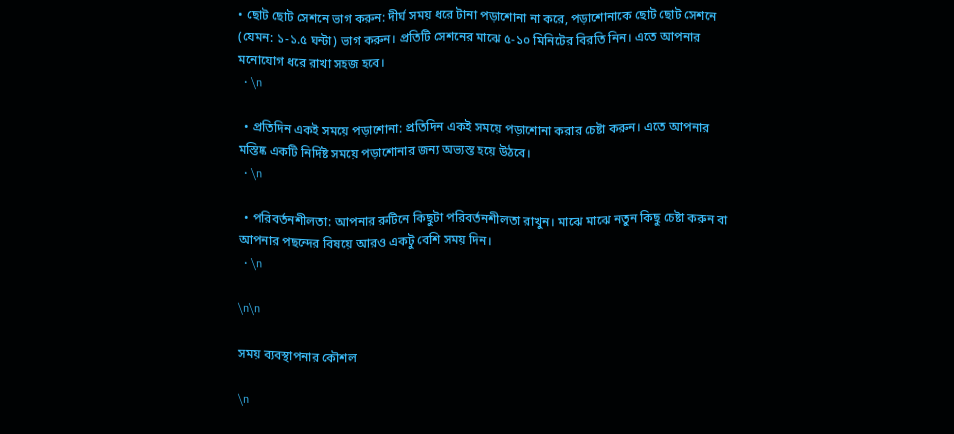• ছোট ছোট সেশনে ভাগ করুন: দীর্ঘ সময় ধরে টানা পড়াশোনা না করে, পড়াশোনাকে ছোট ছোট সেশনে (যেমন: ১-১.৫ ঘন্টা) ভাগ করুন। প্রতিটি সেশনের মাঝে ৫-১০ মিনিটের বিরতি নিন। এতে আপনার মনোযোগ ধরে রাখা সহজ হবে।
  • \n

  • প্রতিদিন একই সময়ে পড়াশোনা: প্রতিদিন একই সময়ে পড়াশোনা করার চেষ্টা করুন। এতে আপনার মস্তিষ্ক একটি নির্দিষ্ট সময়ে পড়াশোনার জন্য অভ্যস্ত হয়ে উঠবে।
  • \n

  • পরিবর্তনশীলতা: আপনার রুটিনে কিছুটা পরিবর্তনশীলতা রাখুন। মাঝে মাঝে নতুন কিছু চেষ্টা করুন বা আপনার পছন্দের বিষয়ে আরও একটু বেশি সময় দিন।
  • \n

\n\n

সময় ব্যবস্থাপনার কৌশল

\n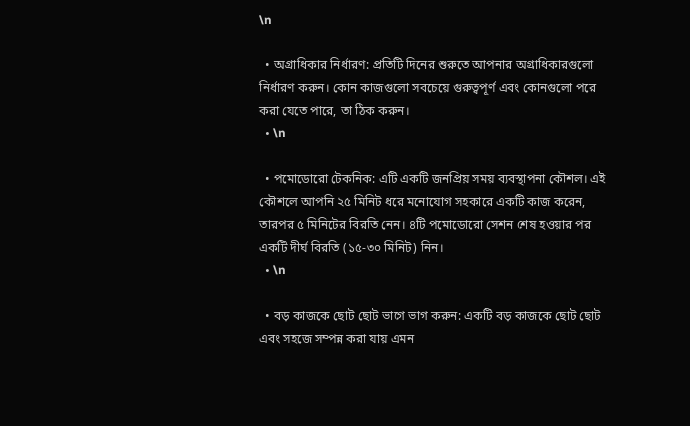\n

  • অগ্রাধিকার নির্ধারণ: প্রতিটি দিনের শুরুতে আপনার অগ্রাধিকারগুলো নির্ধারণ করুন। কোন কাজগুলো সবচেয়ে গুরুত্বপূর্ণ এবং কোনগুলো পরে করা যেতে পারে, তা ঠিক করুন।
  • \n

  • পমোডোরো টেকনিক: এটি একটি জনপ্রিয় সময় ব্যবস্থাপনা কৌশল। এই কৌশলে আপনি ২৫ মিনিট ধরে মনোযোগ সহকারে একটি কাজ করেন, তারপর ৫ মিনিটের বিরতি নেন। ৪টি পমোডোরো সেশন শেষ হওয়ার পর একটি দীর্ঘ বিরতি (১৫-৩০ মিনিট) নিন।
  • \n

  • বড় কাজকে ছোট ছোট ভাগে ভাগ করুন: একটি বড় কাজকে ছোট ছোট এবং সহজে সম্পন্ন করা যায় এমন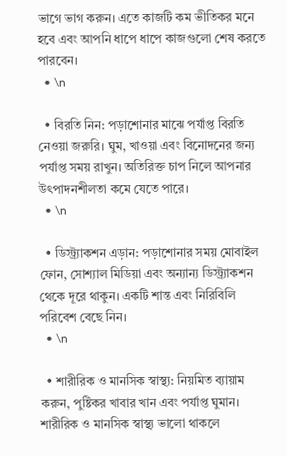ভাগে ভাগ করুন। এতে কাজটি কম ভীতিকর মনে হবে এবং আপনি ধাপে ধাপে কাজগুলো শেষ করতে পারবেন।
  • \n

  • বিরতি নিন: পড়াশোনার মাঝে পর্যাপ্ত বিরতি নেওয়া জরুরি। ঘুম, খাওয়া এবং বিনোদনের জন্য পর্যাপ্ত সময় রাখুন। অতিরিক্ত চাপ নিলে আপনার উৎপাদনশীলতা কমে যেতে পারে।
  • \n

  • ডিস্ট্র্যাকশন এড়ান: পড়াশোনার সময় মোবাইল ফোন, সোশ্যাল মিডিয়া এবং অন্যান্য ডিস্ট্র্যাকশন থেকে দূরে থাকুন। একটি শান্ত এবং নিরিবিলি পরিবেশ বেছে নিন।
  • \n

  • শারীরিক ও মানসিক স্বাস্থ্য: নিয়মিত ব্যায়াম করুন, পুষ্টিকর খাবার খান এবং পর্যাপ্ত ঘুমান। শারীরিক ও মানসিক স্বাস্থ্য ভালো থাকলে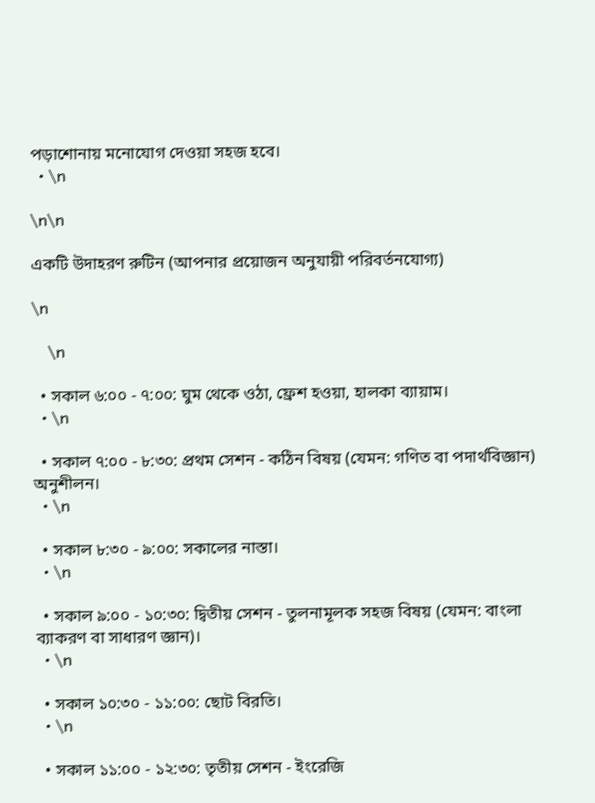পড়াশোনায় মনোযোগ দেওয়া সহজ হবে।
  • \n

\n\n

একটি উদাহরণ রুটিন (আপনার প্রয়োজন অনুযায়ী পরিবর্তনযোগ্য)

\n

    \n

  • সকাল ৬:০০ - ৭:০০: ঘুম থেকে ওঠা, ফ্রেশ হওয়া, হালকা ব্যায়াম।
  • \n

  • সকাল ৭:০০ - ৮:৩০: প্রথম সেশন - কঠিন বিষয় (যেমন: গণিত বা পদার্থবিজ্ঞান) অনুশীলন।
  • \n

  • সকাল ৮:৩০ - ৯:০০: সকালের নাস্তা।
  • \n

  • সকাল ৯:০০ - ১০:৩০: দ্বিতীয় সেশন - তুলনামূলক সহজ বিষয় (যেমন: বাংলা ব্যাকরণ বা সাধারণ জ্ঞান)।
  • \n

  • সকাল ১০:৩০ - ১১:০০: ছোট বিরতি।
  • \n

  • সকাল ১১:০০ - ১২:৩০: তৃতীয় সেশন - ইংরেজি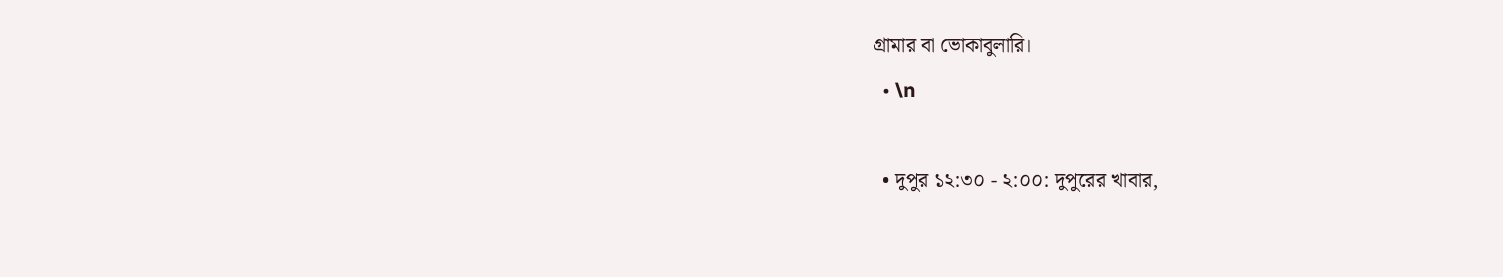গ্রামার বা ভোকাবুলারি।
  • \n

  • দুপুর ১২:৩০ - ২:০০: দুপুরের খাবার,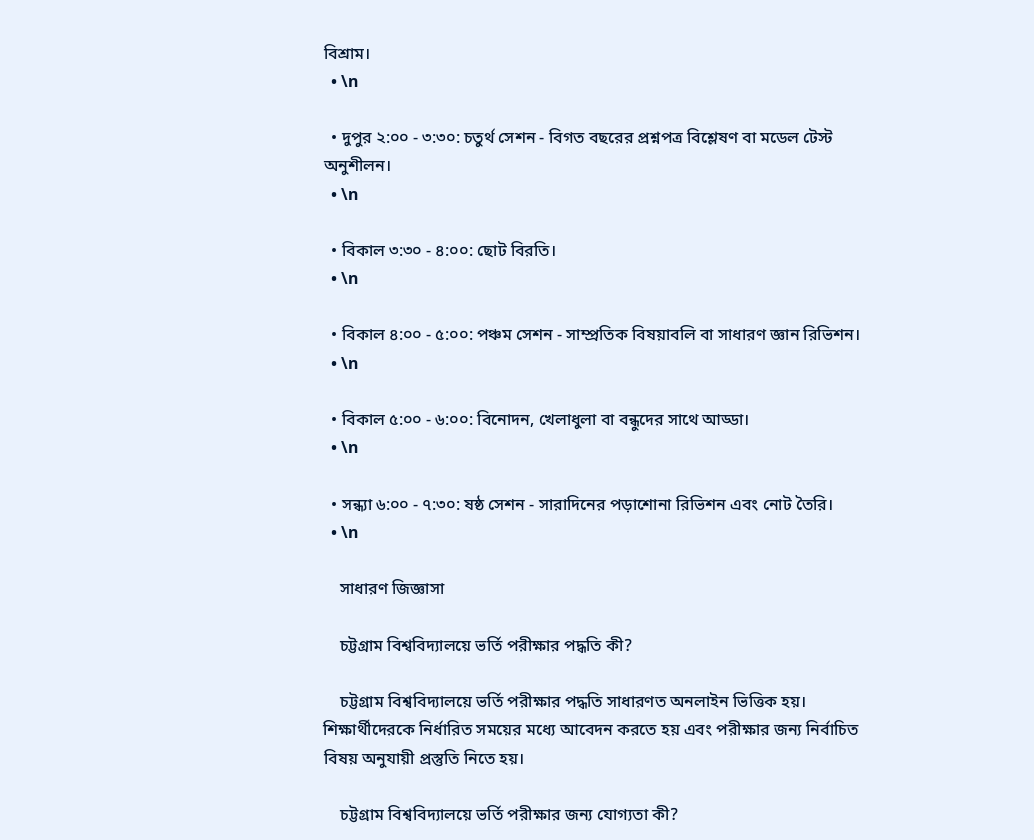বিশ্রাম।
  • \n

  • দুপুর ২:০০ - ৩:৩০: চতুর্থ সেশন - বিগত বছরের প্রশ্নপত্র বিশ্লেষণ বা মডেল টেস্ট অনুশীলন।
  • \n

  • বিকাল ৩:৩০ - ৪:০০: ছোট বিরতি।
  • \n

  • বিকাল ৪:০০ - ৫:০০: পঞ্চম সেশন - সাম্প্রতিক বিষয়াবলি বা সাধারণ জ্ঞান রিভিশন।
  • \n

  • বিকাল ৫:০০ - ৬:০০: বিনোদন, খেলাধুলা বা বন্ধুদের সাথে আড্ডা।
  • \n

  • সন্ধ্যা ৬:০০ - ৭:৩০: ষষ্ঠ সেশন - সারাদিনের পড়াশোনা রিভিশন এবং নোট তৈরি।
  • \n

    সাধারণ জিজ্ঞাসা

    চট্টগ্রাম বিশ্ববিদ্যালয়ে ভর্তি পরীক্ষার পদ্ধতি কী?

    চট্টগ্রাম বিশ্ববিদ্যালয়ে ভর্তি পরীক্ষার পদ্ধতি সাধারণত অনলাইন ভিত্তিক হয়। শিক্ষার্থীদেরকে নির্ধারিত সময়ের মধ্যে আবেদন করতে হয় এবং পরীক্ষার জন্য নির্বাচিত বিষয় অনুযায়ী প্রস্তুতি নিতে হয়।

    চট্টগ্রাম বিশ্ববিদ্যালয়ে ভর্তি পরীক্ষার জন্য যোগ্যতা কী?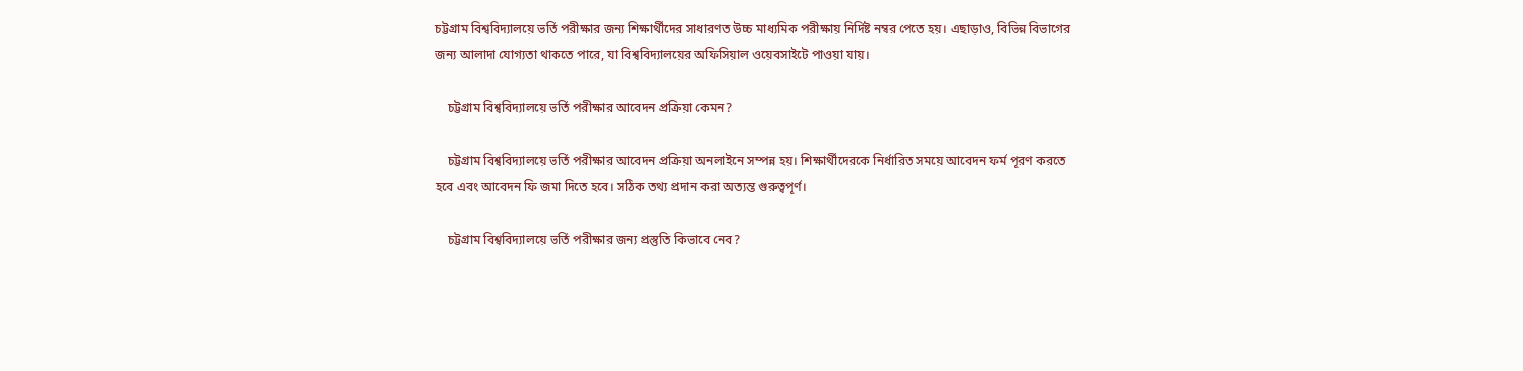চট্টগ্রাম বিশ্ববিদ্যালয়ে ভর্তি পরীক্ষার জন্য শিক্ষার্থীদের সাধারণত উচ্চ মাধ্যমিক পরীক্ষায় নির্দিষ্ট নম্বর পেতে হয়। এছাড়াও, বিভিন্ন বিভাগের জন্য আলাদা যোগ্যতা থাকতে পারে, যা বিশ্ববিদ্যালয়ের অফিসিয়াল ওয়েবসাইটে পাওয়া যায়।

    চট্টগ্রাম বিশ্ববিদ্যালয়ে ভর্তি পরীক্ষার আবেদন প্রক্রিয়া কেমন?

    চট্টগ্রাম বিশ্ববিদ্যালয়ে ভর্তি পরীক্ষার আবেদন প্রক্রিয়া অনলাইনে সম্পন্ন হয়। শিক্ষার্থীদেরকে নির্ধারিত সময়ে আবেদন ফর্ম পূরণ করতে হবে এবং আবেদন ফি জমা দিতে হবে। সঠিক তথ্য প্রদান করা অত্যন্ত গুরুত্বপূর্ণ।

    চট্টগ্রাম বিশ্ববিদ্যালয়ে ভর্তি পরীক্ষার জন্য প্রস্তুতি কিভাবে নেব?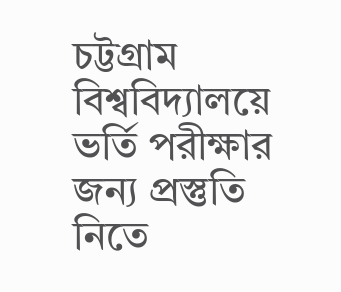চট্টগ্রাম বিশ্ববিদ্যালয়ে ভর্তি পরীক্ষার জন্য প্রস্তুতি নিতে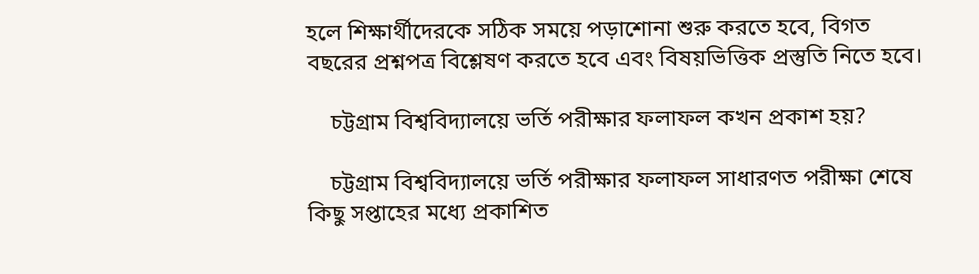হলে শিক্ষার্থীদেরকে সঠিক সময়ে পড়াশোনা শুরু করতে হবে, বিগত বছরের প্রশ্নপত্র বিশ্লেষণ করতে হবে এবং বিষয়ভিত্তিক প্রস্তুতি নিতে হবে।

    চট্টগ্রাম বিশ্ববিদ্যালয়ে ভর্তি পরীক্ষার ফলাফল কখন প্রকাশ হয়?

    চট্টগ্রাম বিশ্ববিদ্যালয়ে ভর্তি পরীক্ষার ফলাফল সাধারণত পরীক্ষা শেষে কিছু সপ্তাহের মধ্যে প্রকাশিত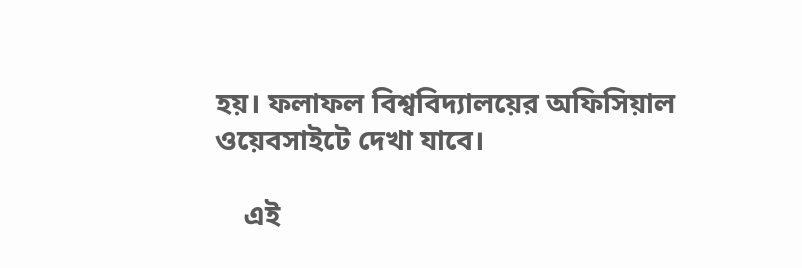হয়। ফলাফল বিশ্ববিদ্যালয়ের অফিসিয়াল ওয়েবসাইটে দেখা যাবে।

    এই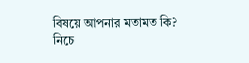বিষয়ে আপনার মতামত কি? নিচে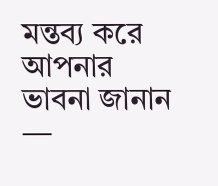মন্তব্য করে আপনার ভাবনা জানান —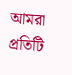আমরা প্রতিটি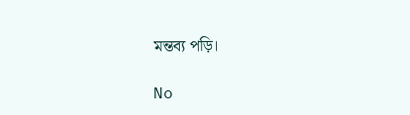মন্তব্য পড়ি।

No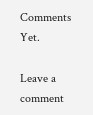Comments Yet.

Leave a comment